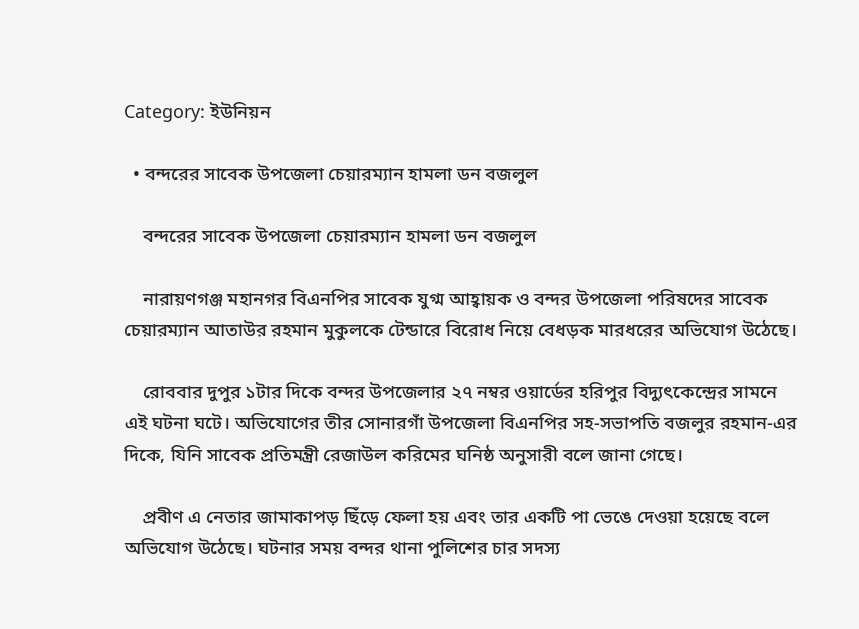Category: ইউনিয়ন

  • বন্দরের সাবেক উপজেলা চেয়ারম্যান হামলা ডন বজলুল

    বন্দরের সাবেক উপজেলা চেয়ারম্যান হামলা ডন বজলুল

    নারায়ণগঞ্জ মহানগর বিএনপির সাবেক যুগ্ম আহ্বায়ক ও বন্দর উপজেলা পরিষদের সাবেক চেয়ারম্যান আতাউর রহমান মুকুলকে টেন্ডারে বিরোধ নিয়ে বেধড়ক মারধরের অভিযোগ উঠেছে।

    রোববার দুপুর ১টার দিকে বন্দর উপজেলার ২৭ নম্বর ওয়ার্ডের হরিপুর বিদ্যুৎকেন্দ্রের সামনে এই ঘটনা ঘটে। অভিযোগের তীর সোনারগাঁ উপজেলা বিএনপির সহ-সভাপতি বজলুর রহমান-এর দিকে, যিনি সাবেক প্রতিমন্ত্রী রেজাউল করিমের ঘনিষ্ঠ অনুসারী বলে জানা গেছে।

    প্রবীণ এ নেতার জামাকাপড় ছিঁড়ে ফেলা হয় এবং তার একটি পা ভেঙে দেওয়া হয়েছে বলে অভিযোগ উঠেছে। ঘটনার সময় বন্দর থানা পুলিশের চার সদস্য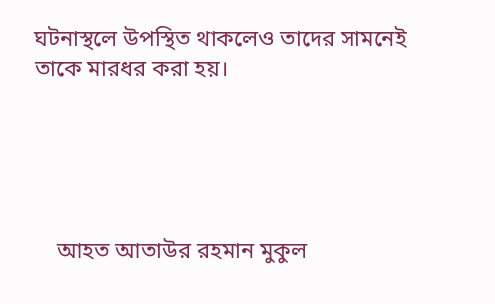ঘটনাস্থলে উপস্থিত থাকলেও তাদের সামনেই তাকে মারধর করা হয়।





    আহত আতাউর রহমান মুকুল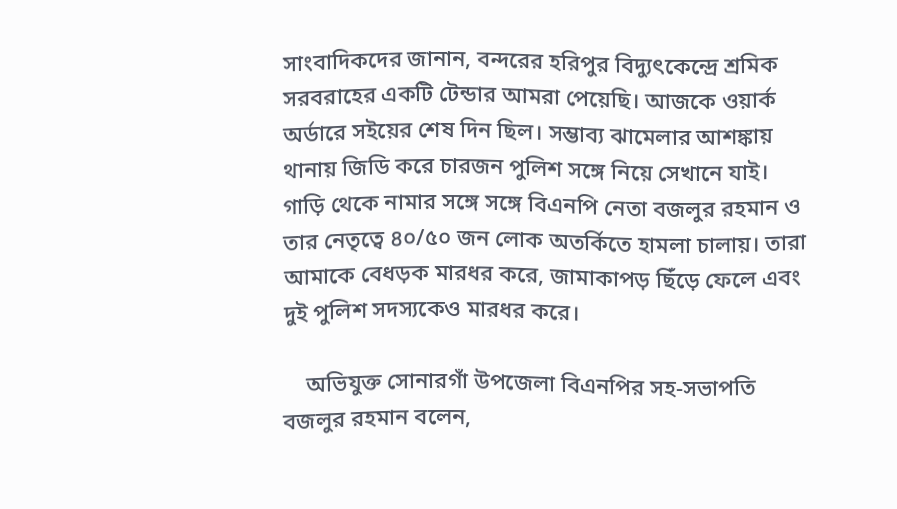সাংবাদিকদের জানান, বন্দরের হরিপুর বিদ্যুৎকেন্দ্রে শ্রমিক সরবরাহের একটি টেন্ডার আমরা পেয়েছি। আজকে ওয়ার্ক অর্ডারে সইয়ের শেষ দিন ছিল। সম্ভাব্য ঝামেলার আশঙ্কায় থানায় জিডি করে চারজন পুলিশ সঙ্গে নিয়ে সেখানে যাই। গাড়ি থেকে নামার সঙ্গে সঙ্গে বিএনপি নেতা বজলুর রহমান ও তার নেতৃত্বে ৪০/৫০ জন লোক অতর্কিতে হামলা চালায়। তারা আমাকে বেধড়ক মারধর করে, জামাকাপড় ছিঁড়ে ফেলে এবং দুই পুলিশ সদস্যকেও মারধর করে।

    অভিযুক্ত সোনারগাঁ উপজেলা বিএনপির সহ-সভাপতি বজলুর রহমান বলেন,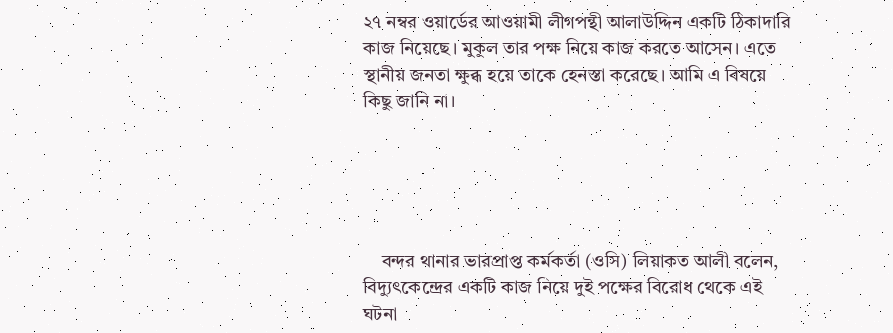২৭ নম্বর ওয়ার্ডের আওয়ামী লীগপন্থী আলাউদ্দিন একটি ঠিকাদারি কাজ নিয়েছে। মুকুল তার পক্ষ নিয়ে কাজ করতে আসেন। এতে স্থানীয় জনতা ক্ষুব্ধ হয়ে তাকে হেনস্তা করেছে। আমি এ বিষয়ে কিছু জানি না।





    বন্দর থানার ভারপ্রাপ্ত কর্মকর্তা (ওসি) লিয়াকত আলী বলেন, বিদ্যুৎকেন্দ্রের একটি কাজ নিয়ে দুই পক্ষের বিরোধ থেকে এই ঘটনা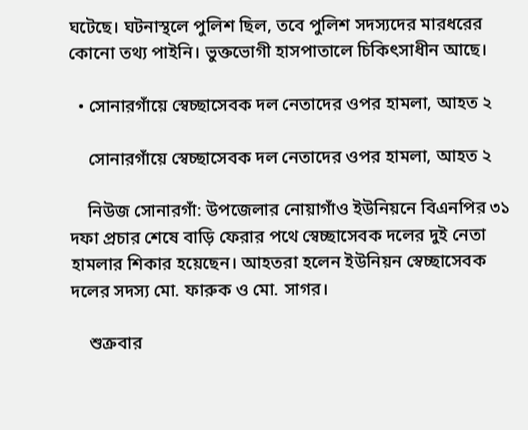ঘটেছে। ঘটনাস্থলে পুলিশ ছিল, তবে পুলিশ সদস্যদের মারধরের কোনো তথ্য পাইনি। ভুক্তভোগী হাসপাতালে চিকিৎসাধীন আছে।

  • সোনারগাঁয়ে স্বেচ্ছাসেবক দল নেতাদের ওপর হামলা, আহত ২

    সোনারগাঁয়ে স্বেচ্ছাসেবক দল নেতাদের ওপর হামলা, আহত ২

    নিউজ সোনারগাঁ: উপজেলার নোয়াগাঁও ইউনিয়নে বিএনপির ৩১ দফা প্রচার শেষে বাড়ি ফেরার পথে স্বেচ্ছাসেবক দলের দুই নেতা হামলার শিকার হয়েছেন। আহতরা হলেন ইউনিয়ন স্বেচ্ছাসেবক দলের সদস্য মো. ফারুক ও মো. সাগর।

    শুক্রবার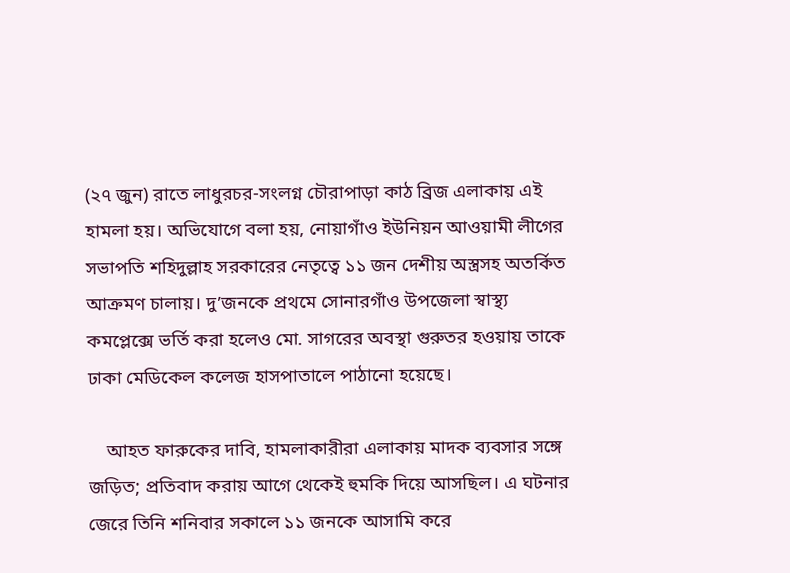(২৭ জুন) রাতে লাধুরচর-সংলগ্ন চৌরাপাড়া কাঠ ব্রিজ এলাকায় এই হামলা হয়। অভিযোগে বলা হয়, নোয়াগাঁও ইউনিয়ন আওয়ামী লীগের সভাপতি শহিদুল্লাহ সরকারের নেতৃত্বে ১১ জন দেশীয় অস্ত্রসহ অতর্কিত আক্রমণ চালায়। দু’জনকে প্রথমে সোনারগাঁও উপজেলা স্বাস্থ্য কমপ্লেক্সে ভর্তি করা হলেও মো. সাগরের অবস্থা গুরুতর হওয়ায় তাকে ঢাকা মেডিকেল কলেজ হাসপাতালে পাঠানো হয়েছে।

    আহত ফারুকের দাবি, হামলাকারীরা এলাকায় মাদক ব্যবসার সঙ্গে জড়িত; প্রতিবাদ করায় আগে থেকেই হুমকি দিয়ে আসছিল। এ ঘটনার জেরে তিনি শনিবার সকালে ১১ জনকে আসামি করে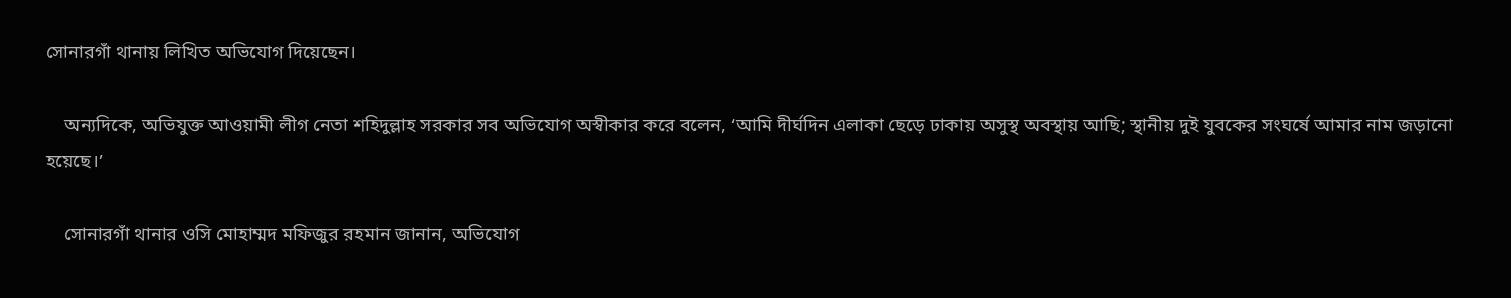সোনারগাঁ থানায় লিখিত অভিযোগ দিয়েছেন।

    অন্যদিকে, অভিযুক্ত আওয়ামী লীগ নেতা শহিদুল্লাহ সরকার সব অভিযোগ অস্বীকার করে বলেন, ‘আমি দীর্ঘদিন এলাকা ছেড়ে ঢাকায় অসুস্থ অবস্থায় আছি; স্থানীয় দুই যুবকের সংঘর্ষে আমার নাম জড়ানো হয়েছে।’

    সোনারগাঁ থানার ওসি মোহাম্মদ মফিজুর রহমান জানান, অভিযোগ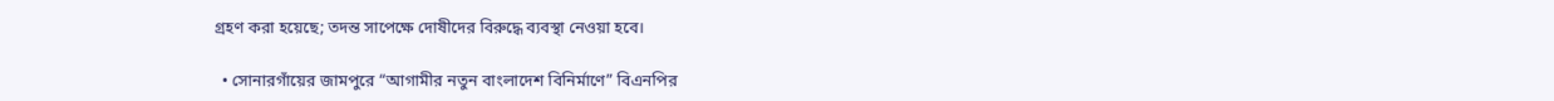গ্রহণ করা হয়েছে; তদন্ত সাপেক্ষে দোষীদের বিরুদ্ধে ব্যবস্থা নেওয়া হবে।

  • সোনারগাঁয়ের জামপুরে “আগামীর নতুন বাংলাদেশ বিনির্মাণে” বিএনপির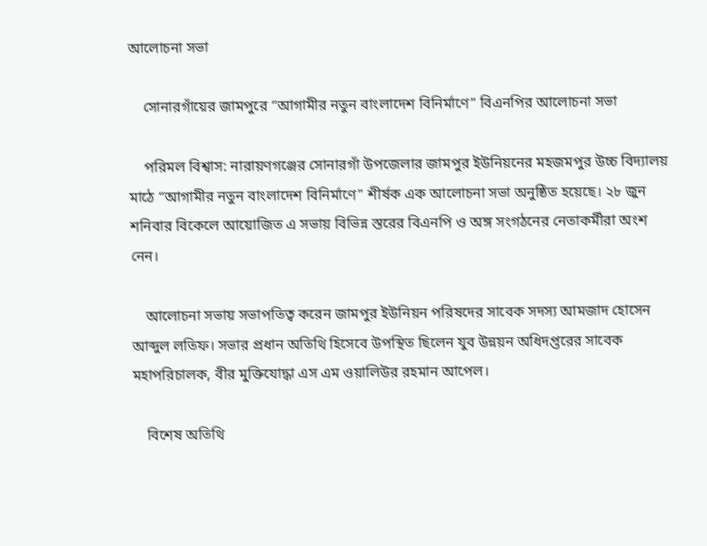আলোচনা সভা

    সোনারগাঁয়ের জামপুরে “আগামীর নতুন বাংলাদেশ বিনির্মাণে” বিএনপির আলোচনা সভা

    পরিমল বিশ্বাস: নারায়ণগঞ্জের সোনারগাঁ উপজেলার জামপুর ইউনিয়নের মহজমপুর উচ্চ বিদ্যালয় মাঠে “আগামীর নতুন বাংলাদেশ বিনির্মাণে” শীর্ষক এক আলোচনা সভা অনুষ্ঠিত হয়েছে। ২৮ জুন শনিবার বিকেলে আয়োজিত এ সভায় বিভিন্ন স্তরের বিএনপি ও অঙ্গ সংগঠনের নেতাকর্মীরা অংশ নেন।

    আলোচনা সভায় সভাপতিত্ব করেন জামপুর ইউনিয়ন পরিষদের সাবেক সদস্য আমজাদ হোসেন আব্দুল লতিফ। সভার প্রধান অতিথি হিসেবে উপস্থিত ছিলেন যুব উন্নয়ন অধিদপ্তরের সাবেক মহাপরিচালক, বীর মুক্তিযোদ্ধা এস এম ওয়ালিউর রহমান আপেল।

    বিশেষ অতিথি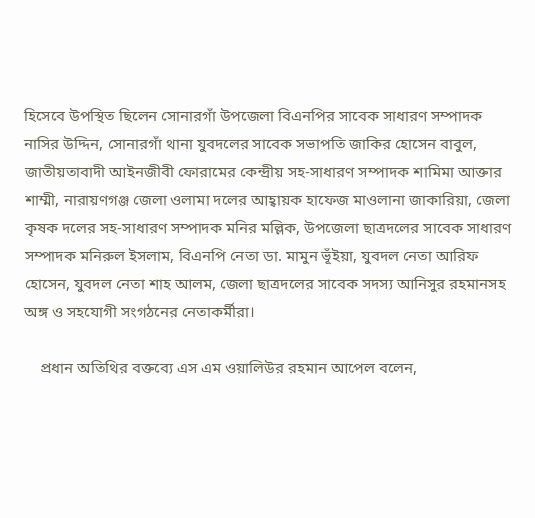হিসেবে উপস্থিত ছিলেন সোনারগাঁ উপজেলা বিএনপির সাবেক সাধারণ সম্পাদক নাসির উদ্দিন, সোনারগাঁ থানা যুবদলের সাবেক সভাপতি জাকির হোসেন বাবুল, জাতীয়তাবাদী আইনজীবী ফোরামের কেন্দ্রীয় সহ-সাধারণ সম্পাদক শামিমা আক্তার শাম্মী, নারায়ণগঞ্জ জেলা ওলামা দলের আহ্বায়ক হাফেজ মাওলানা জাকারিয়া, জেলা কৃষক দলের সহ-সাধারণ সম্পাদক মনির মল্লিক, উপজেলা ছাত্রদলের সাবেক সাধারণ সম্পাদক মনিরুল ইসলাম, বিএনপি নেতা ডা. মামুন ভূঁইয়া, যুবদল নেতা আরিফ হোসেন, যুবদল নেতা শাহ আলম, জেলা ছাত্রদলের সাবেক সদস্য আনিসুর রহমানসহ অঙ্গ ও সহযোগী সংগঠনের নেতাকর্মীরা।

    প্রধান অতিথির বক্তব্যে এস এম ওয়ালিউর রহমান আপেল বলেন,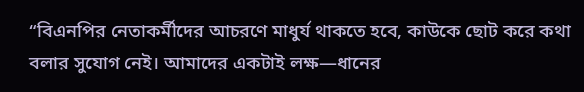“বিএনপির নেতাকর্মীদের আচরণে মাধুর্য থাকতে হবে, কাউকে ছোট করে কথা বলার সুযোগ নেই। আমাদের একটাই লক্ষ—ধানের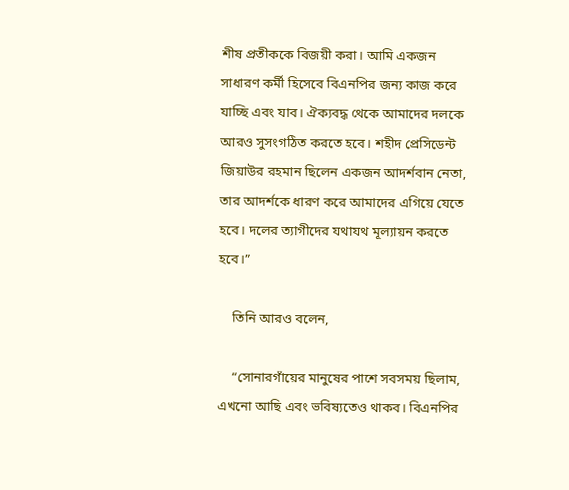শীষ প্রতীককে বিজয়ী করা। আমি একজন সাধারণ কর্মী হিসেবে বিএনপির জন্য কাজ করে যাচ্ছি এবং যাব। ঐক্যবদ্ধ থেকে আমাদের দলকে আরও সুসংগঠিত করতে হবে। শহীদ প্রেসিডেন্ট জিয়াউর রহমান ছিলেন একজন আদর্শবান নেতা, তার আদর্শকে ধারণ করে আমাদের এগিয়ে যেতে হবে। দলের ত্যাগীদের যথাযথ মূল্যায়ন করতে হবে।”

    তিনি আরও বলেন,

    “সোনারগাঁয়ের মানুষের পাশে সবসময় ছিলাম, এখনো আছি এবং ভবিষ্যতেও থাকব। বিএনপির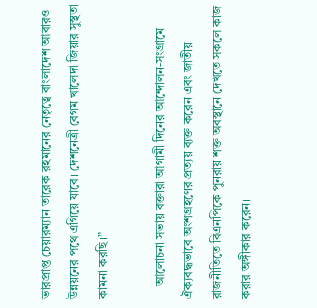ভারপ্রাপ্ত চেয়ারম্যান তারেক রহমানের নেতৃত্বে বাংলাদেশ আবারও উন্নয়নের পথে এগিয়ে যাবে। দেশনেত্রী বেগম খালেদা জিয়ার সুস্থতা কামনা করছি।”

    আলোচনা সভায় বক্তারা আগামী দিনের আন্দোলন-সংগ্রামে ঐক্যবদ্ধভাবে অংশগ্রহণের প্রত্যয় ব্যক্ত করেন এবং জাতীয় রাজনীতিতে বিএনপিকে পুনরায় শক্ত অবস্থানে দেখতে সকলে কাজ করার অঙ্গীকার করেন।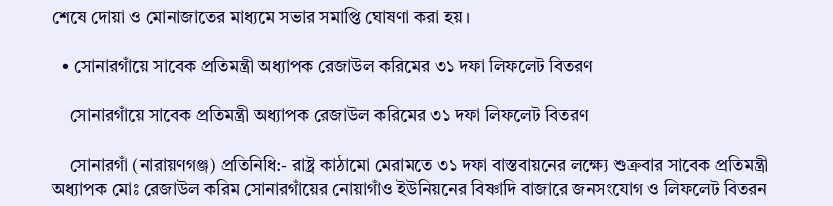শেষে দোয়া ও মোনাজাতের মাধ্যমে সভার সমাপ্তি ঘোষণা করা হয়।

  • সোনারগাঁয়ে সাবেক প্রতিমন্ত্রী অধ্যাপক রেজাউল করিমের ৩১ দফা লিফলেট বিতরণ

    সোনারগাঁয়ে সাবেক প্রতিমন্ত্রী অধ্যাপক রেজাউল করিমের ৩১ দফা লিফলেট বিতরণ

    সোনারগাঁ (নারায়ণগঞ্জ) প্রতিনিধি:- রাষ্ট্র কাঠামো মেরামতে ৩১ দফা বাস্তবায়নের লক্ষ্যে শুক্রবার সাবেক প্রতিমন্ত্রী অধ্যাপক মোঃ রেজাউল করিম সোনারগাঁয়ের নোয়াগাঁও ইউনিয়নের বিষ্ণাদি বাজারে জনসংযোগ ও লিফলেট বিতরন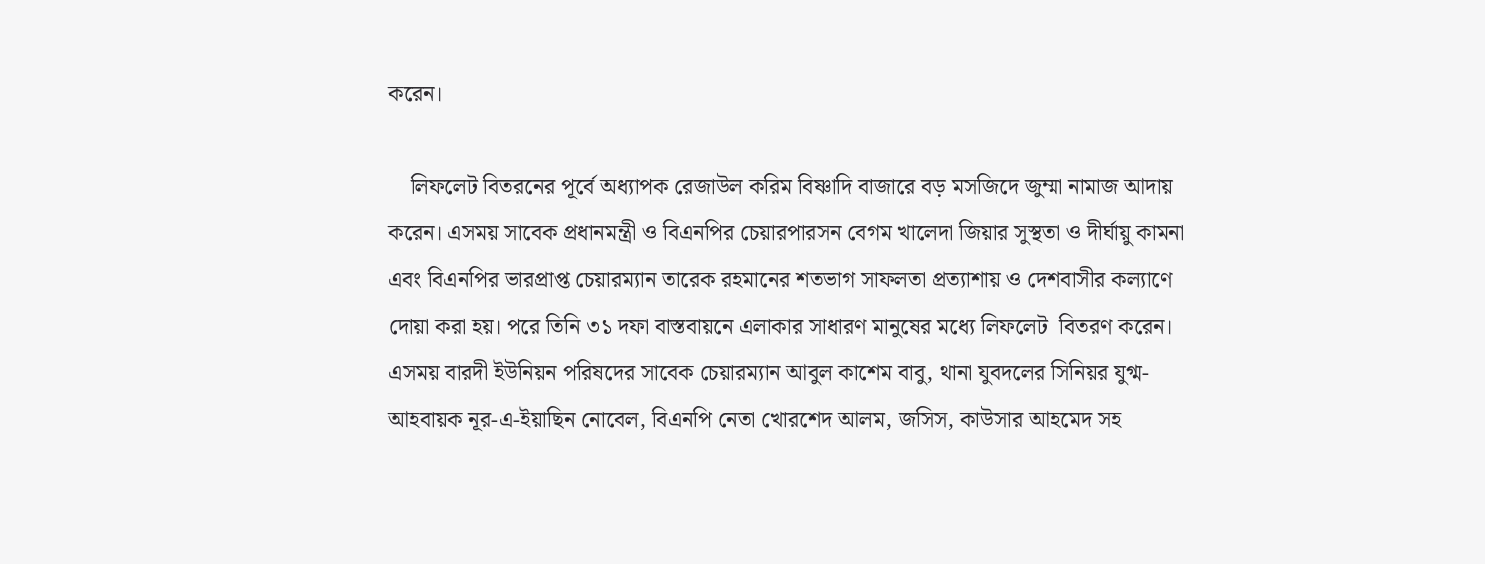করেন।

    লিফলেট বিতরনের পূর্বে অধ্যাপক রেজাউল করিম বিষ্ণাদি বাজারে বড় মসজিদে জুম্মা নামাজ আদায় করেন। এসময় সাবেক প্রধানমন্ত্রী ও বিএনপির চেয়ারপারসন বেগম খালেদা জিয়ার সুস্থতা ও দীর্ঘায়ু কামনা এবং বিএনপির ভারপ্রাপ্ত চেয়ারম্যান তারেক রহমানের শতভাগ সাফলতা প্রত্যাশায় ও দেশবাসীর কল্যাণে দোয়া করা হয়। পরে তিনি ৩১ দফা বাস্তবায়নে এলাকার সাধারণ মানুষের মধ্যে লিফলেট  বিতরণ করেন। এসময় বারদী ইউনিয়ন পরিষদের সাবেক চেয়ারম্যান আবুল কাশেম বাবু, থানা যুবদলের সিনিয়র যুগ্ম-আহবায়ক নূর-এ-ইয়াছিন নোবেল, বিএনপি নেতা খোরশেদ আলম, জসিস, কাউসার আহমেদ সহ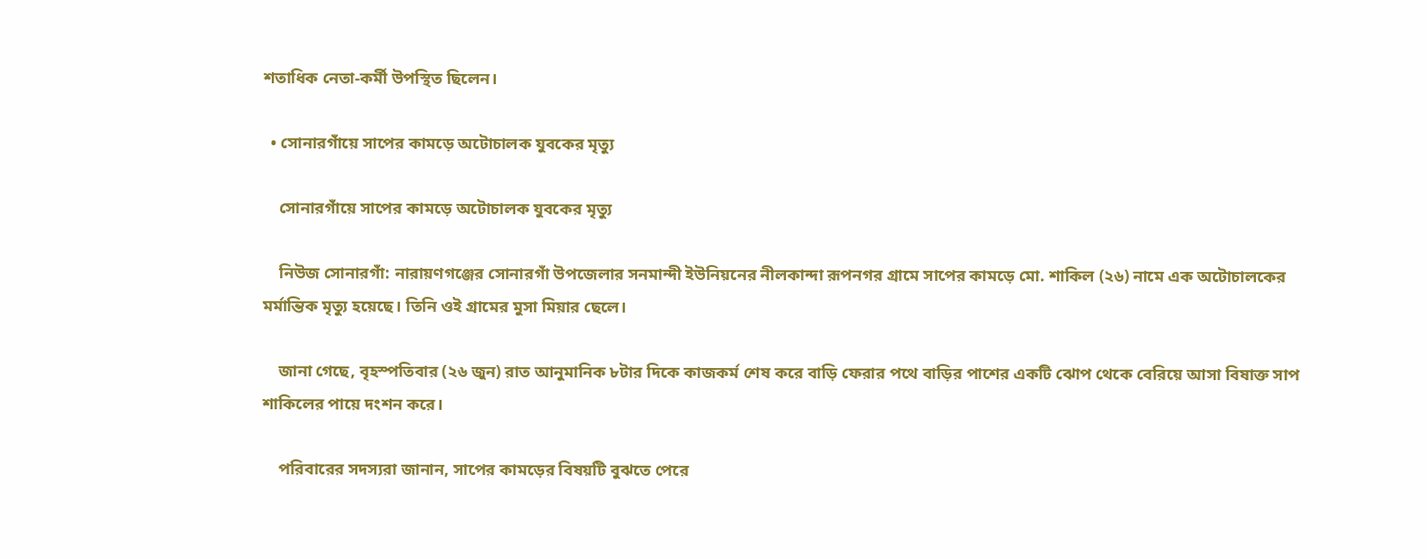শতাধিক নেতা-কর্মী উপস্থিত ছিলেন।

  • সোনারগাঁয়ে সাপের কামড়ে অটোচালক যুবকের মৃত্যু

    সোনারগাঁয়ে সাপের কামড়ে অটোচালক যুবকের মৃত্যু

    নিউজ সোনারগাঁ: নারায়ণগঞ্জের সোনারগাঁ উপজেলার সনমান্দী ইউনিয়নের নীলকান্দা রূপনগর গ্রামে সাপের কামড়ে মো. শাকিল (২৬) নামে এক অটোচালকের মর্মান্তিক মৃত্যু হয়েছে। তিনি ওই গ্রামের মুসা মিয়ার ছেলে।

    জানা গেছে, বৃহস্পতিবার (২৬ জুন) রাত আনুমানিক ৮টার দিকে কাজকর্ম শেষ করে বাড়ি ফেরার পথে বাড়ির পাশের একটি ঝোপ থেকে বেরিয়ে আসা বিষাক্ত সাপ শাকিলের পায়ে দংশন করে।

    পরিবারের সদস্যরা জানান, সাপের কামড়ের বিষয়টি বুঝতে পেরে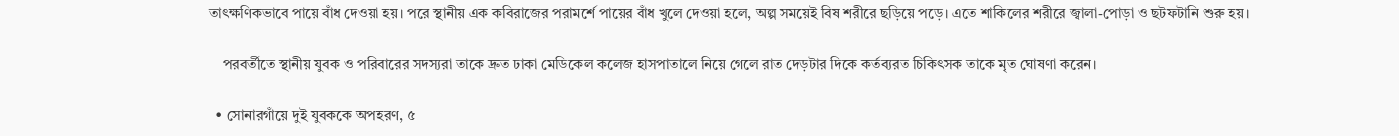তাৎক্ষণিকভাবে পায়ে বাঁধ দেওয়া হয়। পরে স্থানীয় এক কবিরাজের পরামর্শে পায়ের বাঁধ খুলে দেওয়া হলে, অল্প সময়েই বিষ শরীরে ছড়িয়ে পড়ে। এতে শাকিলের শরীরে জ্বালা-পোড়া ও ছটফটানি শুরু হয়।

    পরবর্তীতে স্থানীয় যুবক ও পরিবারের সদস্যরা তাকে দ্রুত ঢাকা মেডিকেল কলেজ হাসপাতালে নিয়ে গেলে রাত দেড়টার দিকে কর্তব্যরত চিকিৎসক তাকে মৃত ঘোষণা করেন।

  • সোনারগাঁয়ে দুই যুবককে অপহরণ, ৫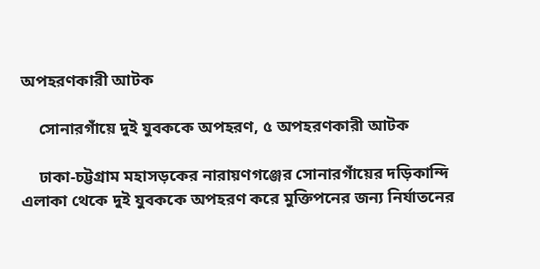অপহরণকারী আটক

    সোনারগাঁয়ে দুই যুবককে অপহরণ, ৫ অপহরণকারী আটক

    ঢাকা-চট্টগ্রাম মহাসড়কের নারায়ণগঞ্জের সোনারগাঁয়ের দড়িকান্দি এলাকা থেকে দুই যুবককে অপহরণ করে মুক্তিপনের জন্য নির্যাতনের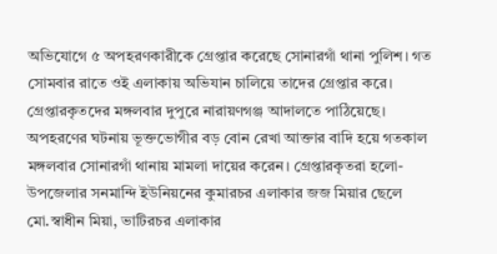অভিযোগে ৫ অপহরণকারীকে গ্রেপ্তার করেছে সোনারগাঁ থানা পুলিশ। গত সোমবার রাতে ওই এলাকায় অভিযান চালিয়ে তাদের গ্রেপ্তার করে। গ্রেপ্তারকৃতদের মঙ্গলবার দুপুরে নারায়ণগঞ্জ আদালতে পাঠিয়েছে। অপহরণের ঘটনায় ভূক্তভোগীর বড় বোন রেখা আক্তার বাদি হয়ে গতকাল মঙ্গলবার সোনারগাঁ থানায় মামলা দায়ের করেন। গ্রেপ্তারকৃতরা হলো- উপজেলার সনমান্দি ইউনিয়নের কুমারচর এলাকার জজ মিয়ার ছেলে মো.স্বাধীন মিয়া, ভাটিরচর এলাকার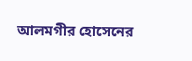আলমগীর হোসেনের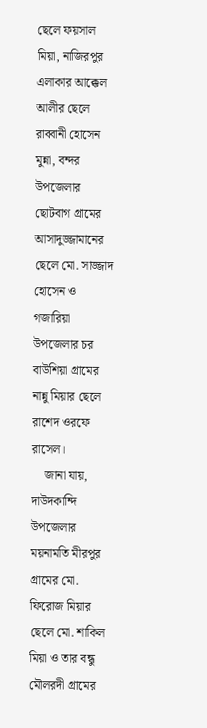ছেলে ফয়সাল মিয়া, নাজিরপুর এলাকার আক্কেল আলীর ছেলে রাব্বানী হোসেন মুন্না, বন্দর উপজেলার ছোটবাগ গ্রামের আসাদুজ্জামানের ছেলে মো. সাজ্জাদ হোসেন ও গজারিয়া উপজেলার চর বাউশিয়া গ্রামের নান্নু মিয়ার ছেলে রাশেদ ওরফে রাসেল।
    জানা যায়, দাউদকান্দি উপজেলার ময়নামতি মীরপুর গ্রামের মো. ফিরোজ মিয়ার ছেলে মো. শাকিল মিয়া ও তার বন্ধু মৌলরদী গ্রামের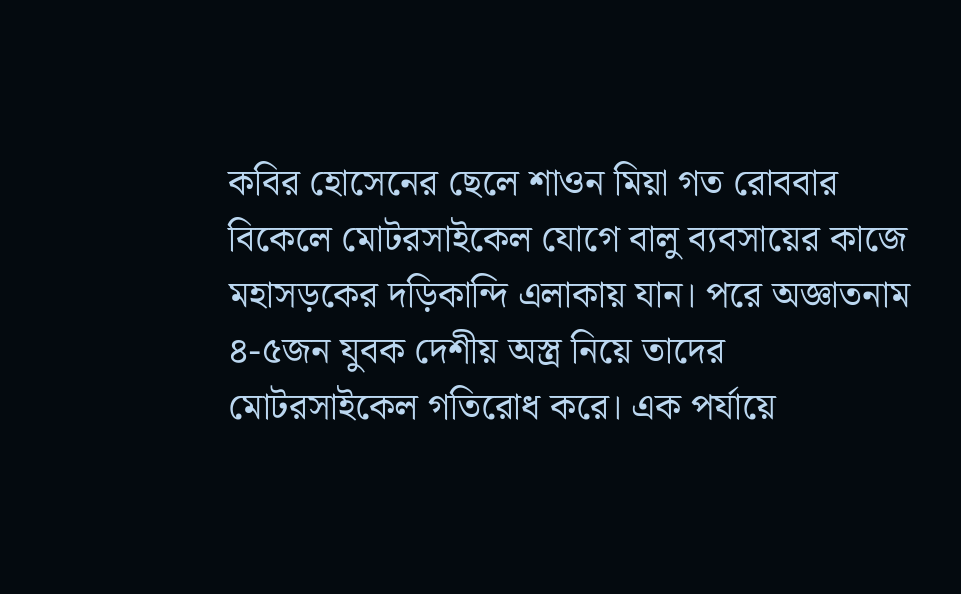কবির হোসেনের ছেলে শাওন মিয়া গত রোববার বিকেলে মোটরসাইকেল যোগে বালু ব্যবসায়ের কাজে মহাসড়কের দড়িকান্দি এলাকায় যান। পরে অজ্ঞাতনাম ৪-৫জন যুবক দেশীয় অস্ত্র নিয়ে তাদের মোটরসাইকেল গতিরোধ করে। এক পর্যায়ে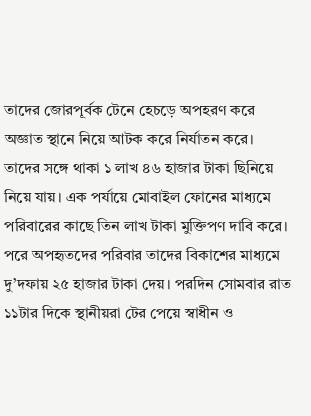তাদের জোরপূর্বক টেনে হেচড়ে অপহরণ করে অজ্ঞাত স্থানে নিয়ে আটক করে নির্যাতন করে। তাদের সঙ্গে থাকা ১ লাখ ৪৬ হাজার টাকা ছিনিয়ে নিয়ে যায়। এক পর্যায়ে মোবাইল ফোনের মাধ্যমে পরিবারের কাছে তিন লাখ টাকা মুক্তিপণ দাবি করে। পরে অপহৃতদের পরিবার তাদের বিকাশের মাধ্যমে দু’দফায় ২৫ হাজার টাকা দেয়। পরদিন সোমবার রাত ১১টার দিকে স্থানীয়রা টের পেয়ে স্বাধীন ও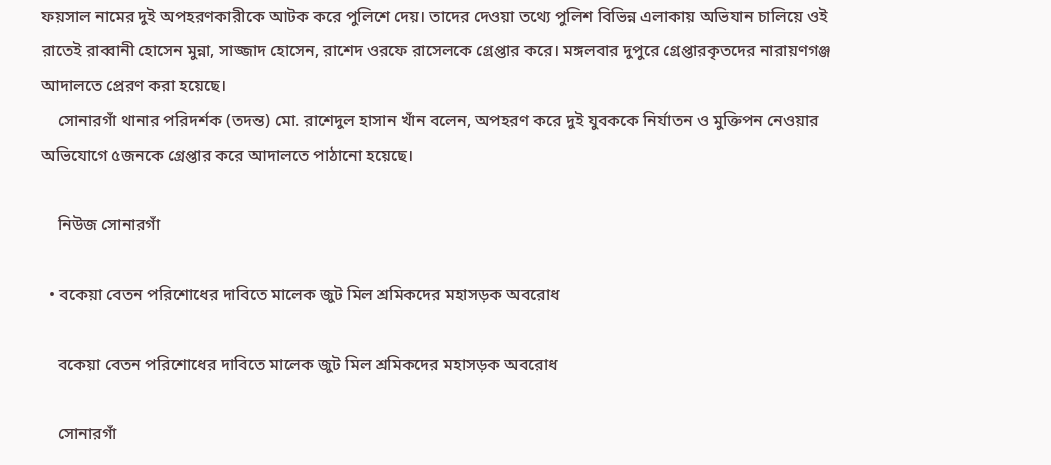ফয়সাল নামের দুই অপহরণকারীকে আটক করে পুলিশে দেয়। তাদের দেওয়া তথ্যে পুলিশ বিভিন্ন এলাকায় অভিযান চালিয়ে ওই রাতেই রাব্বানী হোসেন মুন্না, সাজ্জাদ হোসেন, রাশেদ ওরফে রাসেলকে গ্রেপ্তার করে। মঙ্গলবার দুপুরে গ্রেপ্তারকৃতদের নারায়ণগঞ্জ আদালতে প্রেরণ করা হয়েছে।
    সোনারগাঁ থানার পরিদর্শক (তদন্ত) মো. রাশেদুল হাসান খাঁন বলেন, অপহরণ করে দুই যুবককে নির্যাতন ও মুক্তিপন নেওয়ার অভিযোগে ৫জনকে গ্রেপ্তার করে আদালতে পাঠানো হয়েছে।

    নিউজ সোনারগাঁ

  • বকেয়া বেতন পরিশোধের দাবিতে মালেক জুট মিল শ্রমিকদের মহাসড়ক অবরোধ

    বকেয়া বেতন পরিশোধের দাবিতে মালেক জুট মিল শ্রমিকদের মহাসড়ক অবরোধ

    সোনারগাঁ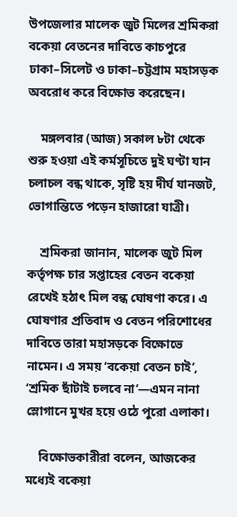উপজেলার মালেক জুট মিলের শ্রমিকরা বকেয়া বেতনের দাবিতে কাচপুরে ঢাকা–সিলেট ও ঢাকা–চট্টগ্রাম মহাসড়ক অবরোধ করে বিক্ষোভ করেছেন।

    মঙ্গলবার (আজ) সকাল ৮টা থেকে শুরু হওয়া এই কর্মসূচিতে দুই ঘণ্টা যান চলাচল বন্ধ থাকে, সৃষ্টি হয় দীর্ঘ যানজট, ভোগান্তিতে পড়েন হাজারো যাত্রী।

    শ্রমিকরা জানান, মালেক জুট মিল কর্তৃপক্ষ চার সপ্তাহের বেতন বকেয়া রেখেই হঠাৎ মিল বন্ধ ঘোষণা করে। এ ঘোষণার প্রতিবাদ ও বেতন পরিশোধের দাবিতে তারা মহাসড়কে বিক্ষোভে নামেন। এ সময় ‘বকেয়া বেতন চাই’, ‘শ্রমিক ছাঁটাই চলবে না’—এমন নানা স্লোগানে মুখর হয়ে ওঠে পুরো এলাকা।

    বিক্ষোভকারীরা বলেন, আজকের মধ্যেই বকেয়া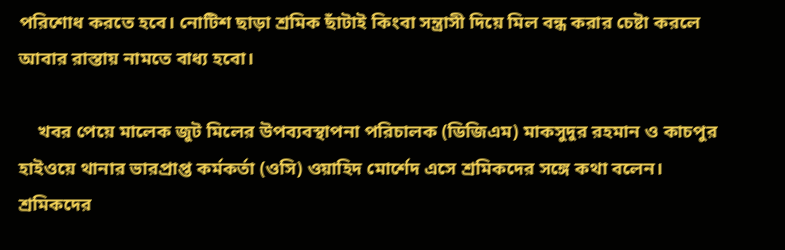পরিশোধ করতে হবে। নোটিশ ছাড়া শ্রমিক ছাঁটাই কিংবা সন্ত্রাসী দিয়ে মিল বন্ধ করার চেষ্টা করলে আবার রাস্তায় নামতে বাধ্য হবো।

    খবর পেয়ে মালেক জুট মিলের উপব্যবস্থাপনা পরিচালক (ডিজিএম) মাকসুদুর রহমান ও কাচপুর হাইওয়ে থানার ভারপ্রাপ্ত কর্মকর্তা (ওসি) ওয়াহিদ মোর্শেদ এসে শ্রমিকদের সঙ্গে কথা বলেন। শ্রমিকদের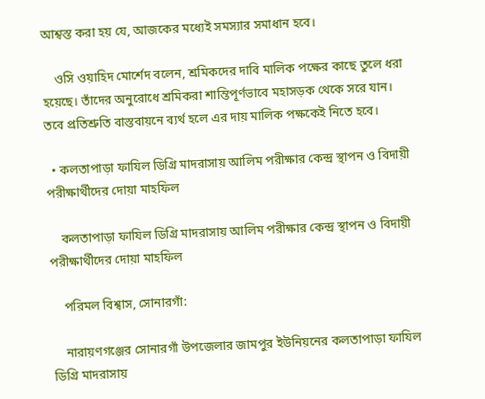আশ্বস্ত করা হয় যে, আজকের মধ্যেই সমস্যার সমাধান হবে।

    ওসি ওয়াহিদ মোর্শেদ বলেন, শ্রমিকদের দাবি মালিক পক্ষের কাছে তুলে ধরা হয়েছে। তাঁদের অনুরোধে শ্রমিকরা শান্তিপূর্ণভাবে মহাসড়ক থেকে সরে যান। তবে প্রতিশ্রুতি বাস্তবায়নে ব্যর্থ হলে এর দায় মালিক পক্ষকেই নিতে হবে।

  • কলতাপাড়া ফাযিল ডিগ্রি মাদরাসায় আলিম পরীক্ষার কেন্দ্র স্থাপন ও বিদায়ী পরীক্ষার্থীদের দোয়া মাহফিল

    কলতাপাড়া ফাযিল ডিগ্রি মাদরাসায় আলিম পরীক্ষার কেন্দ্র স্থাপন ও বিদায়ী পরীক্ষার্থীদের দোয়া মাহফিল

    পরিমল বিশ্বাস, সোনারগাঁ:

    নারায়ণগঞ্জের সোনারগাঁ উপজেলার জামপুর ইউনিয়নের কলতাপাড়া ফাযিল ডিগ্রি মাদরাসায়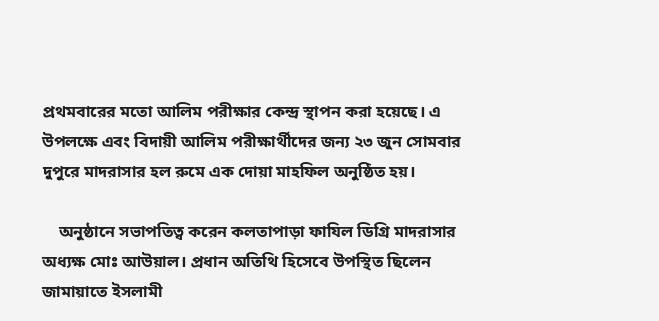প্রথমবারের মতো আলিম পরীক্ষার কেন্দ্র স্থাপন করা হয়েছে। এ উপলক্ষে এবং বিদায়ী আলিম পরীক্ষার্থীদের জন্য ২৩ জুন সোমবার দুপুরে মাদরাসার হল রুমে এক দোয়া মাহফিল অনুষ্ঠিত হয়।

    অনুষ্ঠানে সভাপতিত্ব করেন কলতাপাড়া ফাযিল ডিগ্রি মাদরাসার অধ্যক্ষ মোঃ আউয়াল। প্রধান অতিথি হিসেবে উপস্থিত ছিলেন জামায়াতে ইসলামী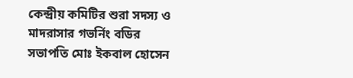কেন্দ্রীয় কমিটির শুরা সদস্য ও মাদরাসার গভর্নিং বডির সভাপতি মোঃ ইকবাল হোসেন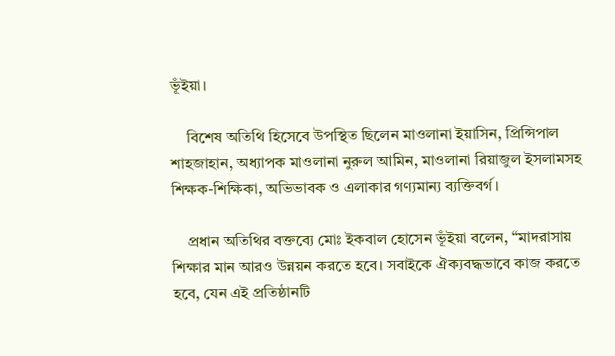ভূঁইয়া।

    বিশেষ অতিথি হিসেবে উপস্থিত ছিলেন মাওলানা ইয়াসিন, প্রিন্সিপাল শাহজাহান, অধ্যাপক মাওলানা নুরুল আমিন, মাওলানা রিয়াজুল ইসলামসহ শিক্ষক-শিক্ষিকা, অভিভাবক ও এলাকার গণ্যমান্য ব্যক্তিবর্গ।

    প্রধান অতিথির বক্তব্যে মোঃ ইকবাল হোসেন ভূঁইয়া বলেন, “মাদরাসায় শিক্ষার মান আরও উন্নয়ন করতে হবে। সবাইকে ঐক্যবদ্ধভাবে কাজ করতে হবে, যেন এই প্রতিষ্ঠানটি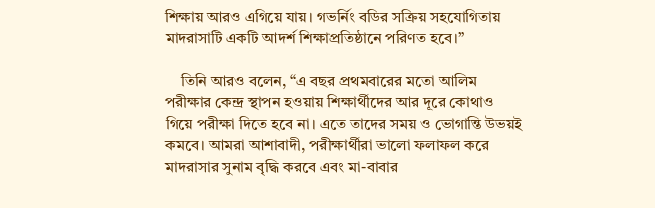শিক্ষায় আরও এগিয়ে যায়। গভর্নিং বডির সক্রিয় সহযোগিতায় মাদরাসাটি একটি আদর্শ শিক্ষাপ্রতিষ্ঠানে পরিণত হবে।”

    তিনি আরও বলেন, “এ বছর প্রথমবারের মতো আলিম পরীক্ষার কেন্দ্র স্থাপন হওয়ায় শিক্ষার্থীদের আর দূরে কোথাও গিয়ে পরীক্ষা দিতে হবে না। এতে তাদের সময় ও ভোগান্তি উভয়ই কমবে। আমরা আশাবাদী, পরীক্ষার্থীরা ভালো ফলাফল করে মাদরাসার সুনাম বৃদ্ধি করবে এবং মা-বাবার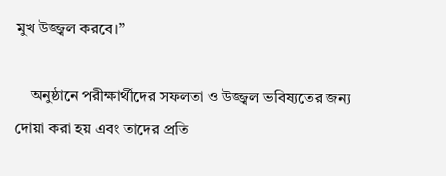মুখ উজ্জ্বল করবে।”

    অনুষ্ঠানে পরীক্ষার্থীদের সফলতা ও উজ্জ্বল ভবিষ্যতের জন্য দোয়া করা হয় এবং তাদের প্রতি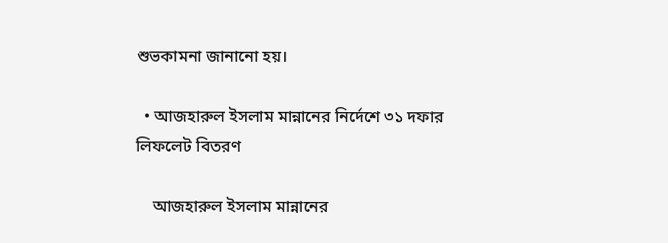শুভকামনা জানানো হয়।

  • আজহারুল ইসলাম মান্নানের নির্দেশে ৩১ দফার লিফলেট বিতরণ

    আজহারুল ইসলাম মান্নানের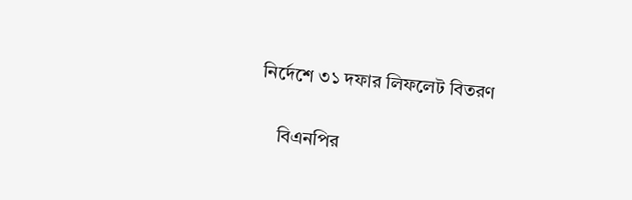নির্দেশে ৩১ দফার লিফলেট বিতরণ

    বিএনপির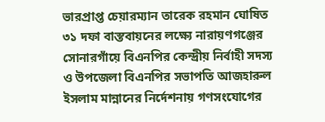ভারপ্রাপ্ত চেয়ারম্যান তারেক রহমান ঘোষিত ৩১ দফা বাস্তবায়নের লক্ষ্যে নারায়ণগঞ্জের সোনারগাঁয়ে বিএনপির কেন্দ্রীয় নির্বাহী সদস্য ও উপজেলা বিএনপির সভাপতি আজহারুল ইসলাম মান্নানের নির্দেশনায় গণসংযোগের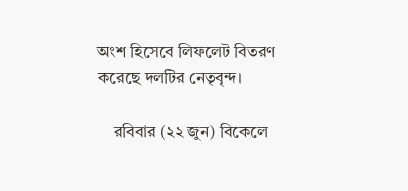অংশ হিসেবে লিফলেট বিতরণ করেছে দলটির নেতৃবৃন্দ।

    রবিবার (২২ জুন) বিকেলে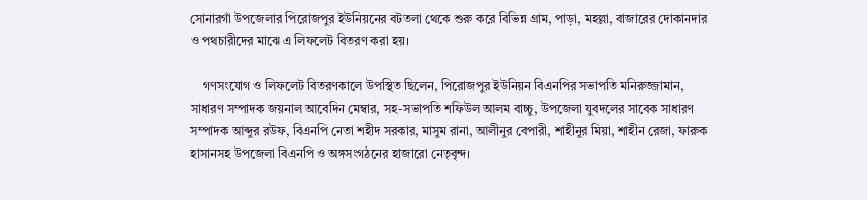সোনারগাঁ উপজেলার পিরোজপুর ইউনিয়নের বটতলা থেকে শুরু করে বিভিন্ন গ্রাম, পাড়া, মহল্লা, বাজারের দোকানদার ও পথচারীদের মাঝে এ লিফলেট বিতরণ করা হয়।

    গণসংযোগ ও লিফলেট বিতরণকালে উপস্থিত ছিলেন, পিরোজপুর ইউনিয়ন বিএনপির সভাপতি মনিরুজ্জামান, সাধারণ সম্পাদক জয়নাল আবেদিন মেম্বার, সহ-সভাপতি শফিউল আলম বাচ্চু, উপজেলা যুবদলের সাবেক সাধারণ সম্পাদক আব্দুর রউফ, বিএনপি নেতা শহীদ সরকার, মাসুম রানা, আলীনুর বেপারী, শাহীনুর মিয়া, শাহীন রেজা, ফারুক হাসানসহ উপজেলা বিএনপি ও অঙ্গসংগঠনের হাজারো নেতৃবৃন্দ।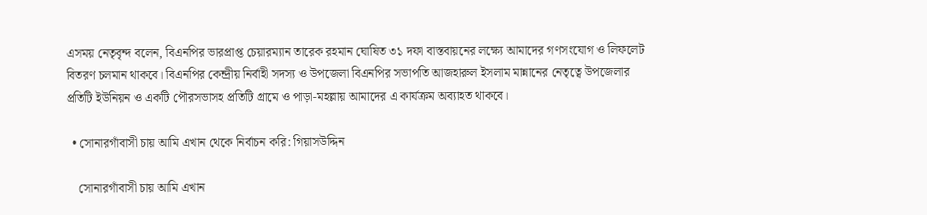এসময় নেতৃবৃন্দ বলেন, বিএনপির ভারপ্রাপ্ত চেয়ারম্যান তারেক রহমান ঘোষিত ৩১ দফা বাস্তবায়নের লক্ষ্যে আমাদের গণসংযোগ ও লিফলেট বিতরণ চলমান থাকবে। বিএনপির কেন্দ্রীয় নির্বাহী সদস্য ও উপজেলা বিএনপির সভাপতি আজহারুল ইসলাম মান্নানের নেতৃত্বে উপজেলার প্রতিটি ইউনিয়ন ও একটি পৌরসভাসহ প্রতিটি গ্রামে ও পাড়া-মহল্লায় আমাদের এ কার্যক্রম অব্যাহত থাকবে।

  • সোনারগাঁবাসী চায় আমি এখান থেকে নির্বাচন করি: গিয়াসউদ্দিন

    সোনারগাঁবাসী চায় আমি এখান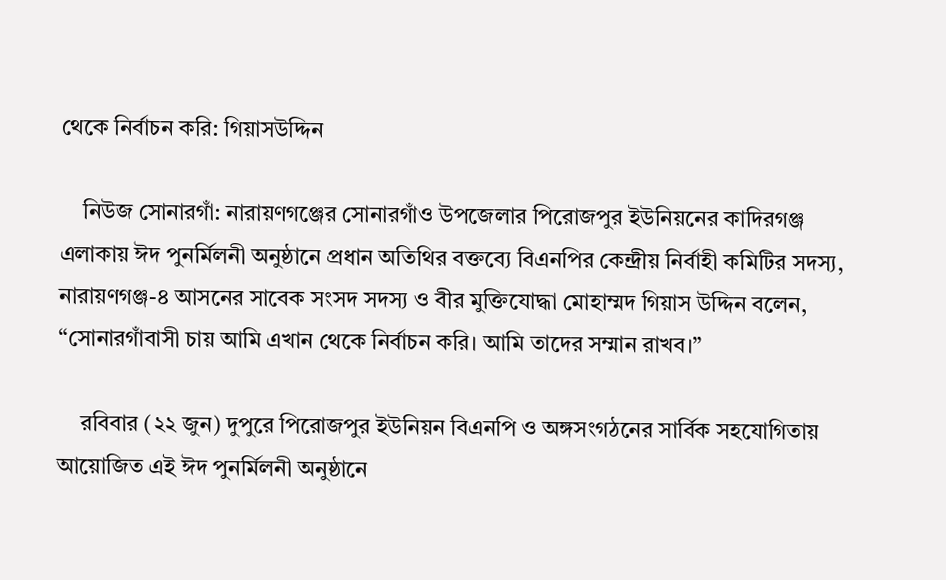থেকে নির্বাচন করি: গিয়াসউদ্দিন

    নিউজ সোনারগাঁ: নারায়ণগঞ্জের সোনারগাঁও উপজেলার পিরোজপুর ইউনিয়নের কাদিরগঞ্জ এলাকায় ঈদ পুনর্মিলনী অনুষ্ঠানে প্রধান অতিথির বক্তব্যে বিএনপির কেন্দ্রীয় নির্বাহী কমিটির সদস্য, নারায়ণগঞ্জ-৪ আসনের সাবেক সংসদ সদস্য ও বীর মুক্তিযোদ্ধা মোহাম্মদ গিয়াস উদ্দিন বলেন, “সোনারগাঁবাসী চায় আমি এখান থেকে নির্বাচন করি। আমি তাদের সম্মান রাখব।”

    রবিবার (২২ জুন) দুপুরে পিরোজপুর ইউনিয়ন বিএনপি ও অঙ্গসংগঠনের সার্বিক সহযোগিতায় আয়োজিত এই ঈদ পুনর্মিলনী অনুষ্ঠানে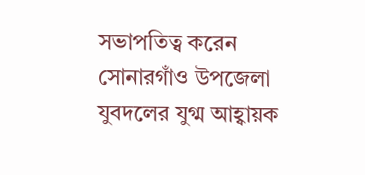সভাপতিত্ব করেন সোনারগাঁও উপজেলা যুবদলের যুগ্ম আহ্বায়ক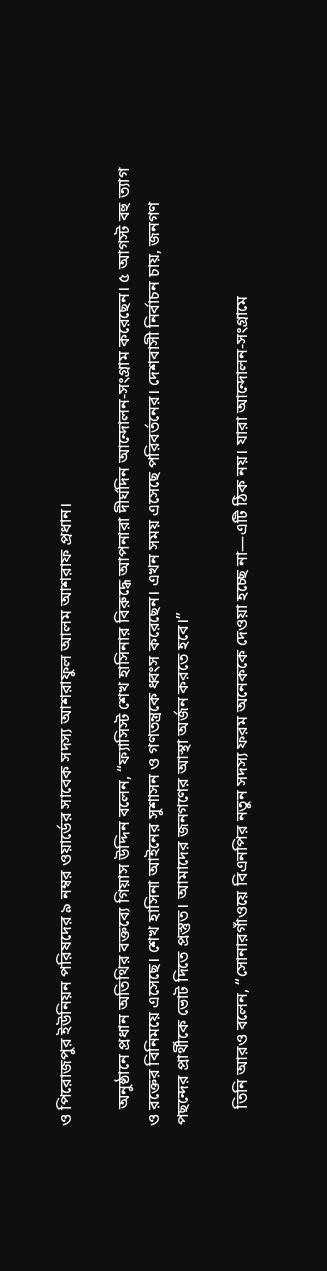ও পিরোজপুর ইউনিয়ন পরিষদের ৯ নম্বর ওয়ার্ডের সাবেক সদস্য আশরাফুল আলম আশরাফ প্রধান।

    অনুষ্ঠানে প্রধান অতিথির বক্তব্যে গিয়াস উদ্দিন বলেন, “ফ্যাসিস্ট শেখ হাসিনার বিরুদ্ধে আপনারা দীর্ঘদিন আন্দোলন-সংগ্রাম করেছেন। ৫ আগস্ট বহু ত্যাগ ও রক্তের বিনিময়ে এসেছে। শেখ হাসিনা আইনের সুশাসন ও গণতন্ত্রকে ধ্বংস করেছেন। এখন সময় এসেছে পরিবর্তনের। দেশবাসী নির্বাচন চায়, জনগণ পছন্দের প্রার্থীকে ভোট দিতে প্রস্তুত। আমাদের জনগণের আস্থা অর্জন করতে হবে।”

    তিনি আরও বলেন, “সোনারগাঁওয়ে বিএনপির নতুন সদস্য ফরম অনেককে দেওয়া হচ্ছে না—এটি ঠিক নয়। যারা আন্দোলন-সংগ্রামে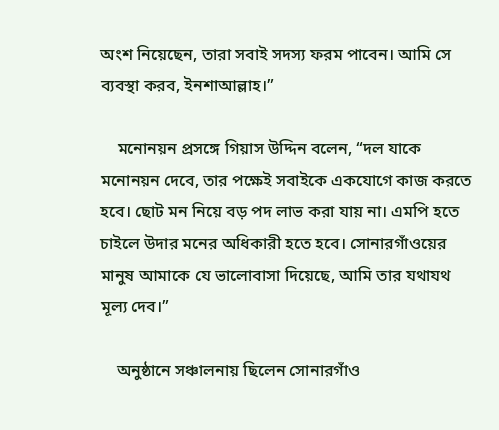অংশ নিয়েছেন, তারা সবাই সদস্য ফরম পাবেন। আমি সে ব্যবস্থা করব, ইনশাআল্লাহ।”

    মনোনয়ন প্রসঙ্গে গিয়াস উদ্দিন বলেন, “দল যাকে মনোনয়ন দেবে, তার পক্ষেই সবাইকে একযোগে কাজ করতে হবে। ছোট মন নিয়ে বড় পদ লাভ করা যায় না। এমপি হতে চাইলে উদার মনের অধিকারী হতে হবে। সোনারগাঁওয়ের মানুষ আমাকে যে ভালোবাসা দিয়েছে, আমি তার যথাযথ মূল্য দেব।”

    অনুষ্ঠানে সঞ্চালনায় ছিলেন সোনারগাঁও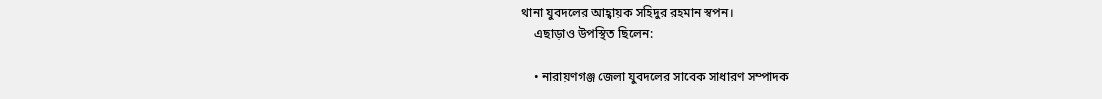থানা যুবদলের আহ্বায়ক সহিদুর রহমান স্বপন।
    এছাড়াও উপস্থিত ছিলেন:

    • নারায়ণগঞ্জ জেলা যুবদলের সাবেক সাধারণ সম্পাদক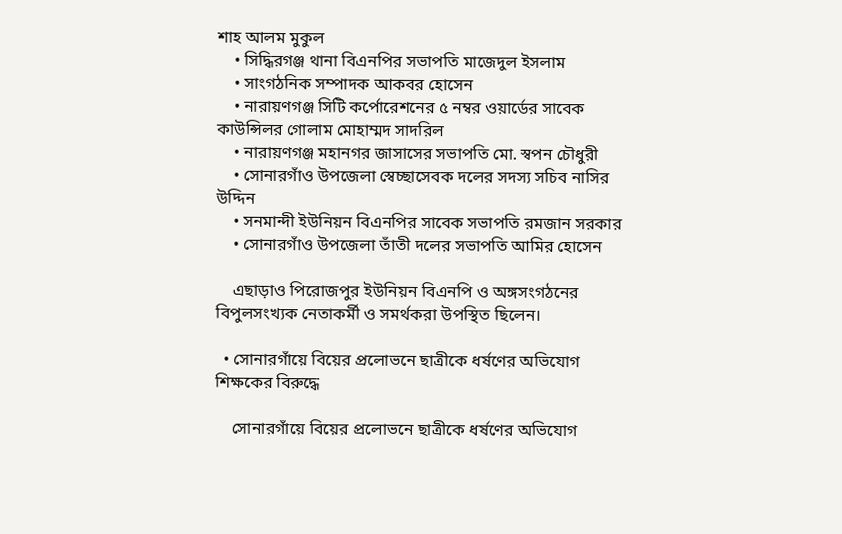শাহ আলম মুকুল
    • সিদ্ধিরগঞ্জ থানা বিএনপির সভাপতি মাজেদুল ইসলাম
    • সাংগঠনিক সম্পাদক আকবর হোসেন
    • নারায়ণগঞ্জ সিটি কর্পোরেশনের ৫ নম্বর ওয়ার্ডের সাবেক কাউন্সিলর গোলাম মোহাম্মদ সাদরিল
    • নারায়ণগঞ্জ মহানগর জাসাসের সভাপতি মো. স্বপন চৌধুরী
    • সোনারগাঁও উপজেলা স্বেচ্ছাসেবক দলের সদস্য সচিব নাসির উদ্দিন
    • সনমান্দী ইউনিয়ন বিএনপির সাবেক সভাপতি রমজান সরকার
    • সোনারগাঁও উপজেলা তাঁতী দলের সভাপতি আমির হোসেন

    এছাড়াও পিরোজপুর ইউনিয়ন বিএনপি ও অঙ্গসংগঠনের বিপুলসংখ্যক নেতাকর্মী ও সমর্থকরা উপস্থিত ছিলেন।

  • সোনারগাঁয়ে বিয়ের প্রলোভনে ছাত্রীকে ধর্ষণের অভিযোগ শিক্ষকের বিরুদ্ধে

    সোনারগাঁয়ে বিয়ের প্রলোভনে ছাত্রীকে ধর্ষণের অভিযোগ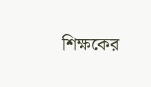শিক্ষকের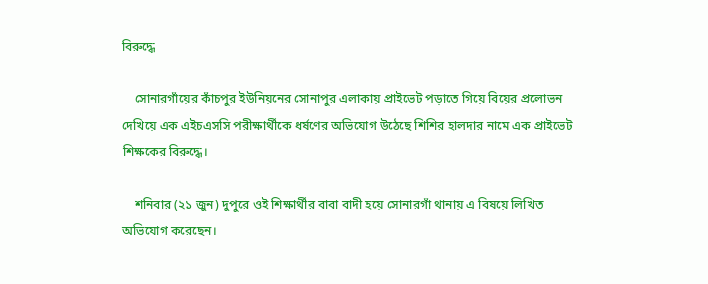বিরুদ্ধে

    সোনারগাঁয়ের কাঁচপুর ইউনিয়নের সোনাপুর এলাকায় প্রাইভেট পড়াতে গিয়ে বিয়ের প্রলোভন দেখিয়ে এক এইচএসসি পরীক্ষার্থীকে ধর্ষণের অভিযোগ উঠেছে শিশির হালদার নামে এক প্রাইভেট শিক্ষকের বিরুদ্ধে।

    শনিবার (২১ জুন) দুপুরে ওই শিক্ষার্থীর বাবা বাদী হয়ে সোনারগাঁ থানায় এ বিষয়ে লিখিত অভিযোগ করেছেন।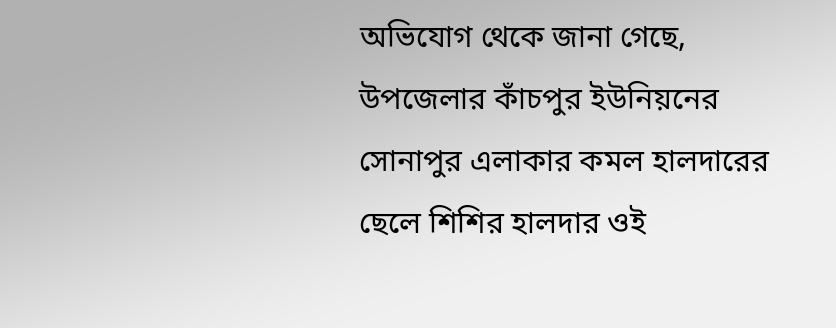অভিযোগ থেকে জানা গেছে, উপজেলার কাঁচপুর ইউনিয়নের সোনাপুর এলাকার কমল হালদারের ছেলে শিশির হালদার ওই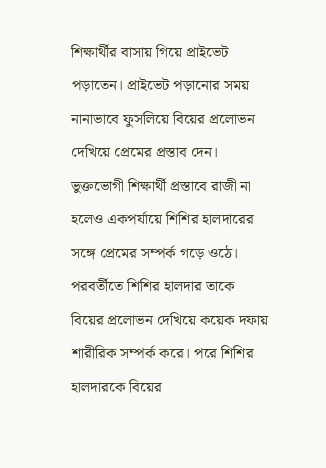শিক্ষার্থীর বাসায় গিয়ে প্রাইভেট পড়াতেন। প্রাইভেট পড়ানোর সময় নানাভাবে ফুসলিয়ে বিয়ের প্রলোভন দেখিয়ে প্রেমের প্রস্তাব দেন। ভুক্তভোগী শিক্ষার্থী প্রস্তাবে রাজী না হলেও একপর্যায়ে শিশির হালদারের সঙ্গে প্রেমের সম্পর্ক গড়ে ওঠে। পরবর্তীতে শিশির হালদার তাকে বিয়ের প্রলোভন দেখিয়ে কয়েক দফায় শারীরিক সম্পর্ক করে। পরে শিশির হালদারকে বিয়ের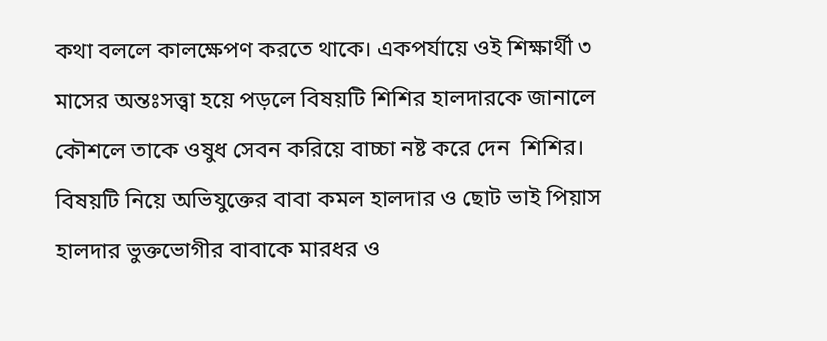কথা বললে কালক্ষেপণ করতে থাকে। একপর্যায়ে ওই শিক্ষার্থী ৩ মাসের অন্তঃসত্ত্বা হয়ে পড়লে বিষয়টি শিশির হালদারকে জানালে কৌশলে তাকে ওষুধ সেবন করিয়ে বাচ্চা নষ্ট করে দেন  শিশির। বিষয়টি নিয়ে অভিযুক্তের বাবা কমল হালদার ও ছোট ভাই পিয়াস হালদার ভুক্তভোগীর বাবাকে মারধর ও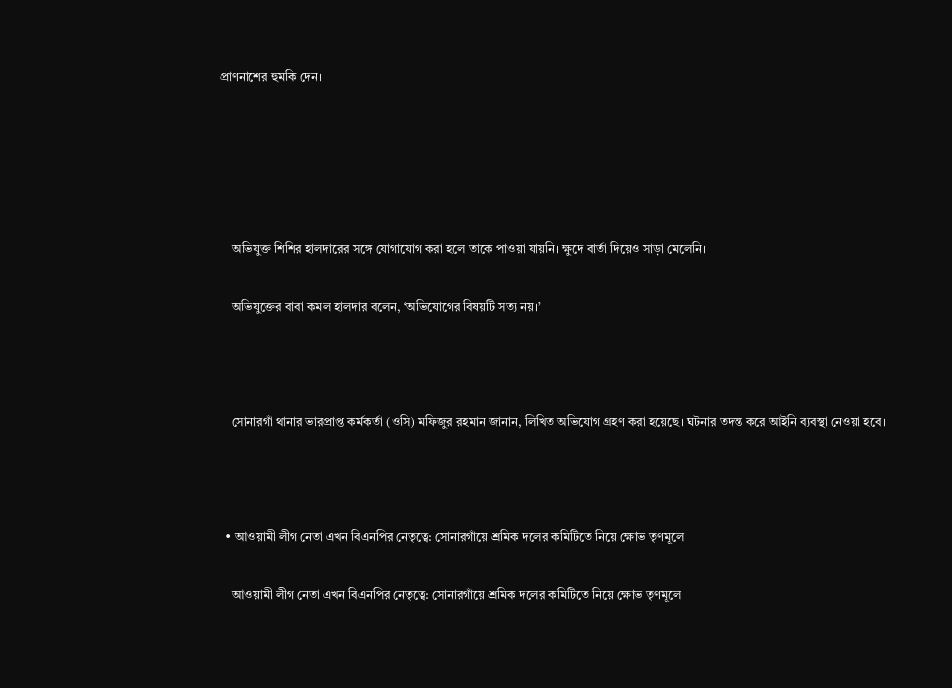প্রাণনাশের হুমকি দেন।





    অভিযুক্ত শিশির হালদারের সঙ্গে যোগাযোগ করা হলে তাকে পাওয়া যায়নি। ক্ষুদে বার্তা দিয়েও সাড়া মেলেনি।

    অভিযুক্তের বাবা কমল হালদার বলেন, ‘অভিযোগের বিষয়টি সত্য নয়।’



    সোনারগাঁ থানার ভারপ্রাপ্ত কর্মকর্তা (ওসি) মফিজুর রহমান জানান, লিখিত অভিযোগ গ্রহণ করা হয়েছে। ঘটনার তদন্ত করে আইনি ব্যবস্থা নেওয়া হবে।



  • আওয়ামী লীগ নেতা এখন বিএনপির নেতৃত্বে: সোনারগাঁয়ে শ্রমিক দলের কমিটিতে নিয়ে ক্ষোভ তৃণমূলে

    আওয়ামী লীগ নেতা এখন বিএনপির নেতৃত্বে: সোনারগাঁয়ে শ্রমিক দলের কমিটিতে নিয়ে ক্ষোভ তৃণমূলে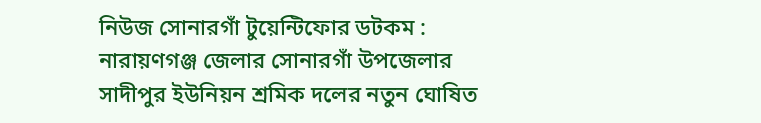নিউজ সোনারগাঁ টুয়েন্টিফোর ডটকম : নারায়ণগঞ্জ জেলার সোনারগাঁ উপজেলার সাদীপুর ইউনিয়ন শ্রমিক দলের নতুন ঘোষিত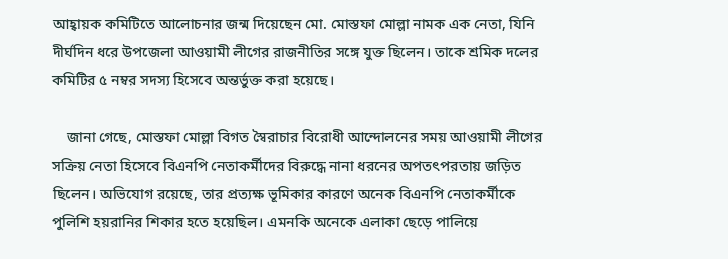আহ্বায়ক কমিটিতে আলোচনার জন্ম দিয়েছেন মো. মোস্তফা মোল্লা নামক এক নেতা, যিনি দীর্ঘদিন ধরে উপজেলা আওয়ামী লীগের রাজনীতির সঙ্গে যুক্ত ছিলেন। তাকে শ্রমিক দলের কমিটির ৫ নম্বর সদস্য হিসেবে অন্তর্ভুক্ত করা হয়েছে।

    জানা গেছে, মোস্তফা মোল্লা বিগত স্বৈরাচার বিরোধী আন্দোলনের সময় আওয়ামী লীগের সক্রিয় নেতা হিসেবে বিএনপি নেতাকর্মীদের বিরুদ্ধে নানা ধরনের অপতৎপরতায় জড়িত ছিলেন। অভিযোগ রয়েছে, তার প্রত্যক্ষ ভূমিকার কারণে অনেক বিএনপি নেতাকর্মীকে পুলিশি হয়রানির শিকার হতে হয়েছিল। এমনকি অনেকে এলাকা ছেড়ে পালিয়ে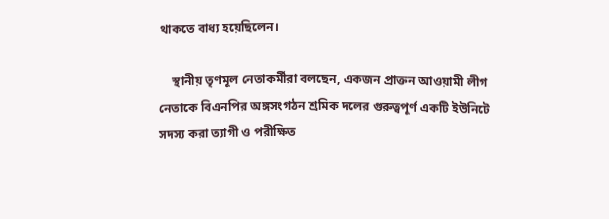থাকতে বাধ্য হয়েছিলেন।

    স্থানীয় তৃণমূল নেতাকর্মীরা বলছেন, একজন প্রাক্তন আওয়ামী লীগ নেতাকে বিএনপির অঙ্গসংগঠন শ্রমিক দলের গুরুত্বপূর্ণ একটি ইউনিটে সদস্য করা ত্যাগী ও পরীক্ষিত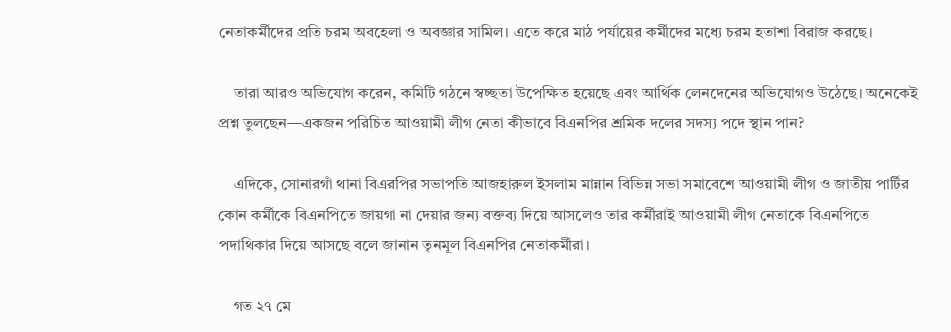নেতাকর্মীদের প্রতি চরম অবহেলা ও অবজ্ঞার সামিল। এতে করে মাঠ পর্যায়ের কর্মীদের মধ্যে চরম হতাশা বিরাজ করছে।

    তারা আরও অভিযোগ করেন, কমিটি গঠনে স্বচ্ছতা উপেক্ষিত হয়েছে এবং আর্থিক লেনদেনের অভিযোগও উঠেছে। অনেকেই প্রশ্ন তুলছেন—একজন পরিচিত আওয়ামী লীগ নেতা কীভাবে বিএনপির শ্রমিক দলের সদস্য পদে স্থান পান?

    এদিকে, সোনারগাঁ থানা বিএরপির সভাপতি আজহারুল ইসলাম মান্নান বিভিন্ন সভা সমাবেশে আওয়ামী লীগ ও জাতীয় পার্টির কোন কর্মীকে বিএনপিতে জায়গা না দেয়ার জন্য বক্তব্য দিয়ে আসলেও তার কর্মীরাই আওয়ামী লীগ নেতাকে বিএনপিতে পদাথিকার দিয়ে আসছে বলে জানান তৃনমূল বিএনপির নেতাকর্মীরা।

    গত ২৭ মে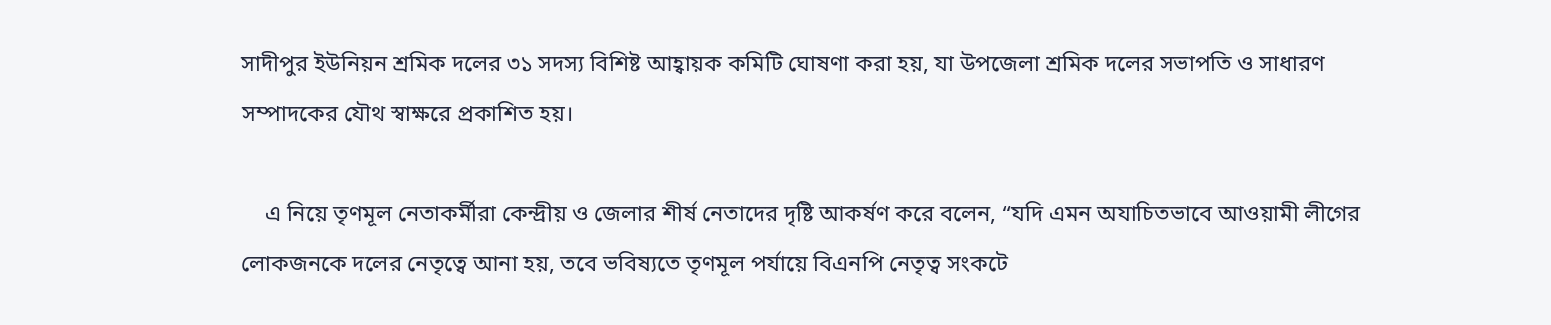সাদীপুর ইউনিয়ন শ্রমিক দলের ৩১ সদস্য বিশিষ্ট আহ্বায়ক কমিটি ঘোষণা করা হয়, যা উপজেলা শ্রমিক দলের সভাপতি ও সাধারণ সম্পাদকের যৌথ স্বাক্ষরে প্রকাশিত হয়।

    এ নিয়ে তৃণমূল নেতাকর্মীরা কেন্দ্রীয় ও জেলার শীর্ষ নেতাদের দৃষ্টি আকর্ষণ করে বলেন, “যদি এমন অযাচিতভাবে আওয়ামী লীগের লোকজনকে দলের নেতৃত্বে আনা হয়, তবে ভবিষ্যতে তৃণমূল পর্যায়ে বিএনপি নেতৃত্ব সংকটে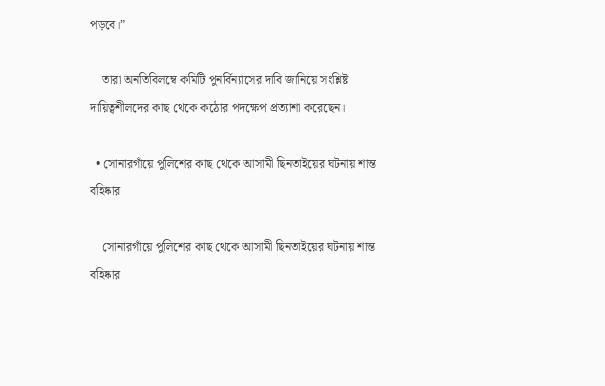পড়বে।”

    তারা অনতিবিলম্বে কমিটি পুনর্বিন্যাসের দাবি জানিয়ে সংশ্লিষ্ট দায়িত্বশীলদের কাছ থেকে কঠোর পদক্ষেপ প্রত্যাশা করেছেন।

  • সোনারগাঁয়ে পুলিশের কাছ থেকে আসামী ছিনতাইয়ের ঘটনায় শান্ত বহিষ্কার

    সোনারগাঁয়ে পুলিশের কাছ থেকে আসামী ছিনতাইয়ের ঘটনায় শান্ত বহিষ্কার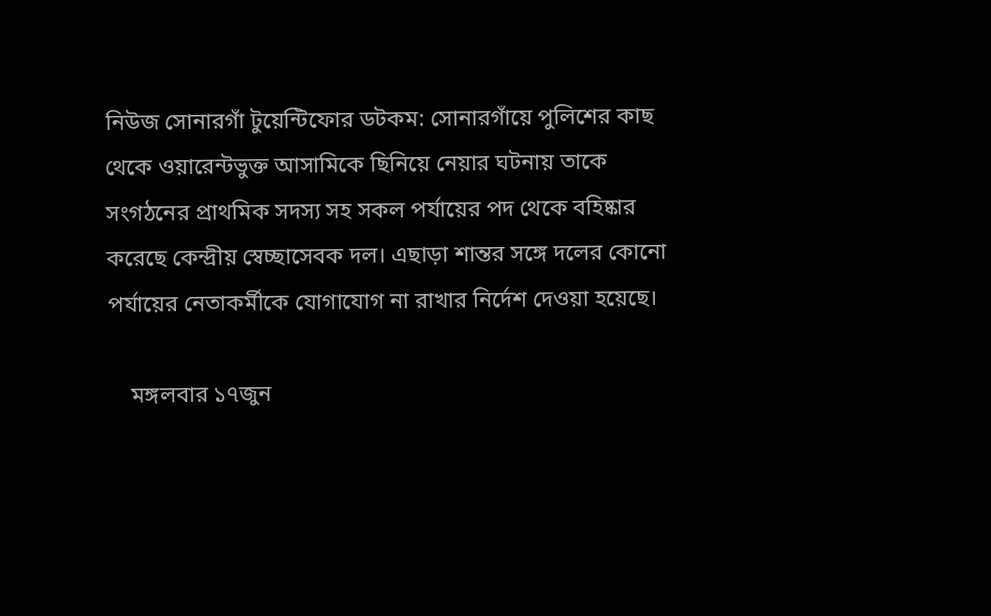নিউজ সোনারগাঁ টুয়েন্টিফোর ডটকম: সোনারগাঁয়ে পুলিশের কাছ থেকে ওয়ারেন্টভুক্ত আসামিকে ছিনিয়ে নেয়ার ঘটনায় তাকে সংগঠনের প্রাথমিক সদস্য সহ সকল পর্যায়ের পদ থেকে বহিষ্কার করেছে কেন্দ্রীয় স্বেচ্ছাসেবক দল। এছাড়া শান্তর সঙ্গে দলের কোনো পর্যায়ের নেতাকর্মীকে যোগাযোগ না রাখার নির্দেশ দেওয়া হয়েছে।

    মঙ্গলবার ১৭জুন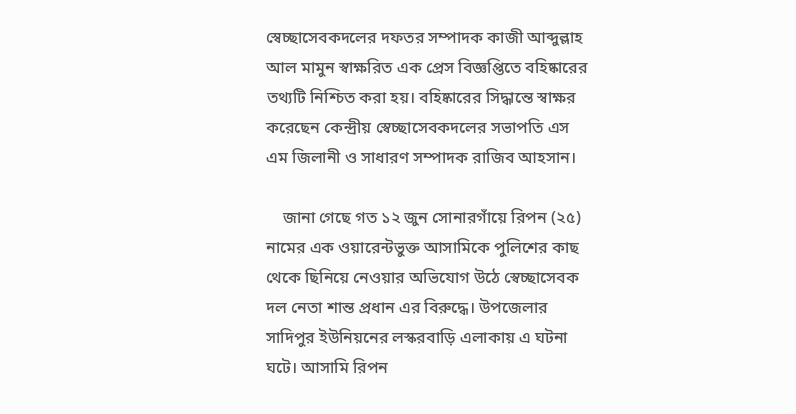স্বেচ্ছাসেবকদলের দফতর সম্পাদক কাজী আব্দুল্লাহ আল মামুন স্বাক্ষরিত এক প্রেস বিজ্ঞপ্তিতে বহিষ্কারের তথ্যটি নিশ্চিত করা হয়। বহিষ্কারের সিদ্ধান্তে স্বাক্ষর করেছেন কেন্দ্রীয় স্বেচ্ছাসেবকদলের সভাপতি এস এম জিলানী ও সাধারণ সম্পাদক রাজিব আহসান।

    জানা গেছে গত ১২ জুন সোনারগাঁয়ে রিপন (২৫) নামের এক ওয়ারেন্টভুক্ত আসামিকে পুলিশের কাছ থেকে ছিনিয়ে নেওয়ার অভিযোগ উঠে স্বেচ্ছাসেবক দল নেতা শান্ত প্রধান এর বিরুদ্ধে। উপজেলার সাদিপুর ইউনিয়নের লস্করবাড়ি এলাকায় এ ঘটনা ঘটে। আসামি রিপন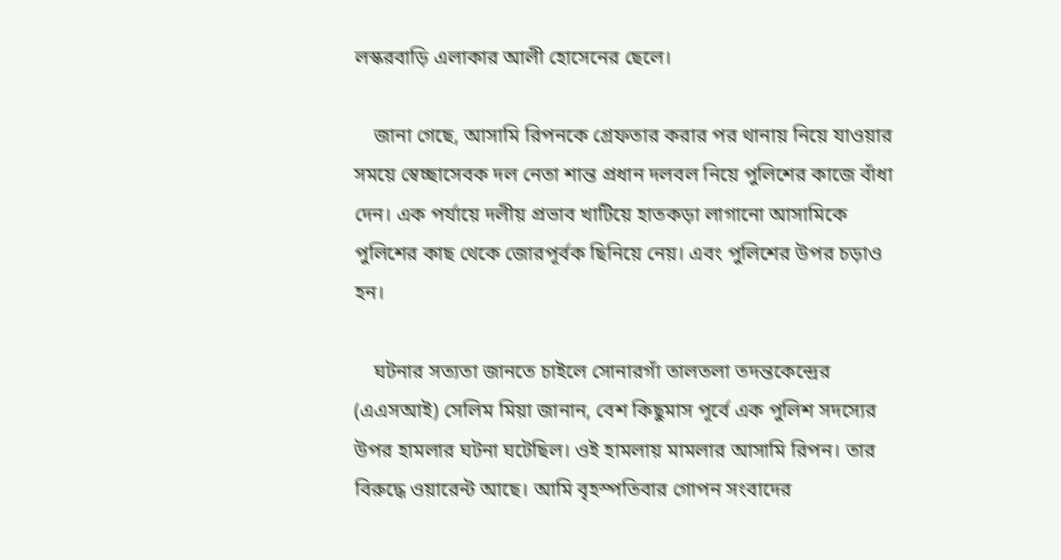লস্করবাড়ি এলাকার আলী হোসেনের ছেলে।

    জানা গেছে, আসামি রিপনকে গ্রেফতার করার পর থানায় নিয়ে যাওয়ার সময়ে স্বেচ্ছাসেবক দল নেতা শান্ত প্রধান দলবল নিয়ে পুলিশের কাজে বাঁধা দেন। এক পর্যায়ে দলীয় প্রভাব খাটিয়ে হাতকড়া লাগানো আসামিকে পুলিশের কাছ থেকে জোরপূর্বক ছিনিয়ে নেয়। এবং পুলিশের উপর চড়াও হন।

    ঘটনার সত্যতা জানতে চাইলে সোনারগাঁ তালতলা তদন্তকেন্দ্রের (এএসআই) সেলিম মিয়া জানান, বেশ কিছুমাস পূর্বে এক পুলিশ সদস্যের উপর হামলার ঘটনা ঘটেছিল। ওই হামলায় মামলার আসামি রিপন। তার বিরুদ্ধে ওয়ারেন্ট আছে। আমি বৃহস্পতিবার গোপন সংবাদের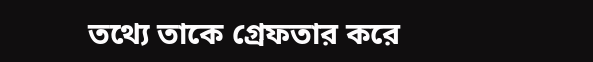তথ্যে তাকে গ্রেফতার করে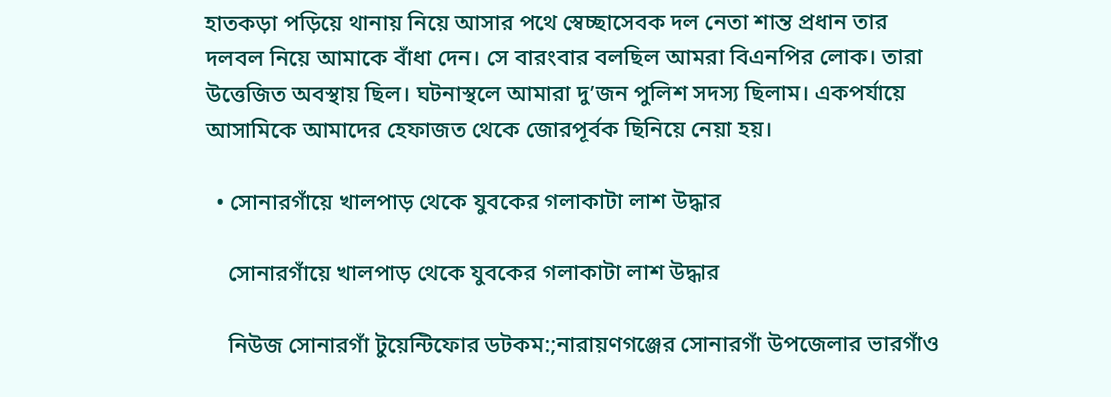হাতকড়া পড়িয়ে থানায় নিয়ে আসার পথে স্বেচ্ছাসেবক দল নেতা শান্ত প্রধান তার দলবল নিয়ে আমাকে বাঁধা দেন। সে বারংবার বলছিল আমরা বিএনপির লোক। তারা উত্তেজিত অবস্থায় ছিল। ঘটনাস্থলে আমারা দু’জন পুলিশ সদস্য ছিলাম। একপর্যায়ে আসামিকে আমাদের হেফাজত থেকে জোরপূর্বক ছিনিয়ে নেয়া হয়।

  • সোনারগাঁয়ে খালপাড় থেকে যুবকের গলাকাটা লাশ উদ্ধার

    সোনারগাঁয়ে খালপাড় থেকে যুবকের গলাকাটা লাশ উদ্ধার

    নিউজ সোনারগাঁ টুয়েন্টিফোর ডটকম:;নারায়ণগঞ্জের সোনারগাঁ উপজেলার ভারগাঁও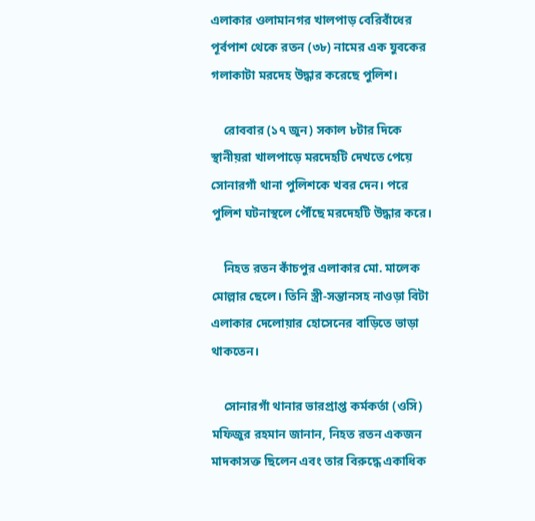এলাকার ওলামানগর খালপাড় বেরিবাঁধের পূর্বপাশ থেকে রতন (৩৮) নামের এক যুবকের গলাকাটা মরদেহ উদ্ধার করেছে পুলিশ।

    রোববার (১৭ জুন) সকাল ৮টার দিকে স্থানীয়রা খালপাড়ে মরদেহটি দেখতে পেয়ে সোনারগাঁ থানা পুলিশকে খবর দেন। পরে পুলিশ ঘটনাস্থলে পৌঁছে মরদেহটি উদ্ধার করে।

    নিহত রতন কাঁচপুর এলাকার মো. মালেক মোল্লার ছেলে। তিনি স্ত্রী-সন্তানসহ নাওড়া বিটা এলাকার দেলোয়ার হোসেনের বাড়িতে ভাড়া থাকতেন।

    সোনারগাঁ থানার ভারপ্রাপ্ত কর্মকর্তা (ওসি) মফিজুর রহমান জানান, নিহত রতন একজন মাদকাসক্ত ছিলেন এবং তার বিরুদ্ধে একাধিক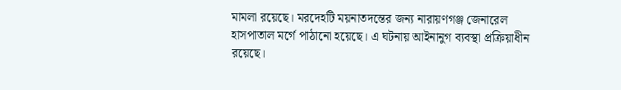মামলা রয়েছে। মরদেহটি ময়নাতদন্তের জন্য নারায়ণগঞ্জ জেনারেল হাসপাতাল মর্গে পাঠানো হয়েছে। এ ঘটনায় আইনানুগ ব্যবস্থা প্রক্রিয়াধীন রয়েছে।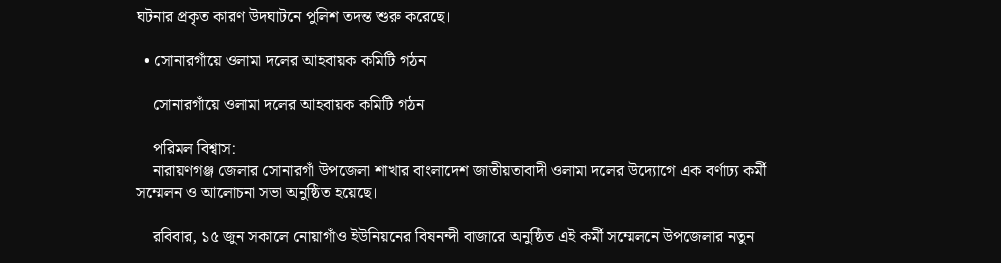ঘটনার প্রকৃত কারণ উদঘাটনে পুলিশ তদন্ত শুরু করেছে।

  • সোনারগাঁয়ে ওলামা দলের আহবায়ক কমিটি গঠন

    সোনারগাঁয়ে ওলামা দলের আহবায়ক কমিটি গঠন

    পরিমল বিশ্বাস:
    নারায়ণগঞ্জ জেলার সোনারগাঁ উপজেলা শাখার বাংলাদেশ জাতীয়তাবাদী ওলামা দলের উদ্যোগে এক বর্ণাঢ্য কর্মী সম্মেলন ও আলোচনা সভা অনুষ্ঠিত হয়েছে।

    রবিবার, ১৫ জুন সকালে নোয়াগাঁও ইউনিয়নের বিষনন্দী বাজারে অনুষ্ঠিত এই কর্মী সম্মেলনে উপজেলার নতুন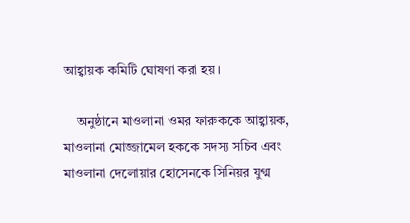আহ্বায়ক কমিটি ঘোষণা করা হয়।

    অনুষ্ঠানে মাওলানা ওমর ফারুককে আহ্বায়ক, মাওলানা মোজ্জামেল হককে সদস্য সচিব এবং মাওলানা দেলোয়ার হোসেনকে সিনিয়র যুগ্ম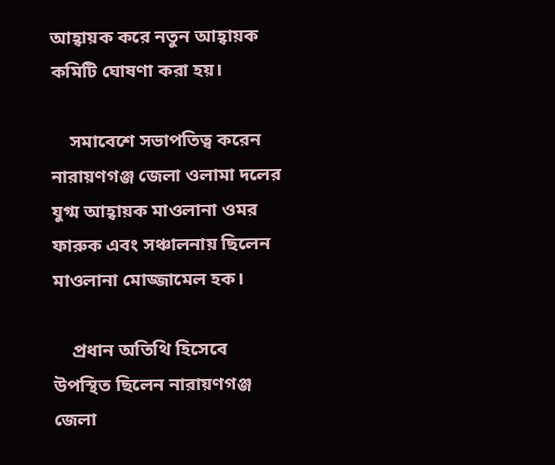আহ্বায়ক করে নতুন আহ্বায়ক কমিটি ঘোষণা করা হয়।

    সমাবেশে সভাপতিত্ব করেন নারায়ণগঞ্জ জেলা ওলামা দলের যুগ্ম আহ্বায়ক মাওলানা ওমর ফারুক এবং সঞ্চালনায় ছিলেন মাওলানা মোজ্জামেল হক।

    প্রধান অতিথি হিসেবে উপস্থিত ছিলেন নারায়ণগঞ্জ জেলা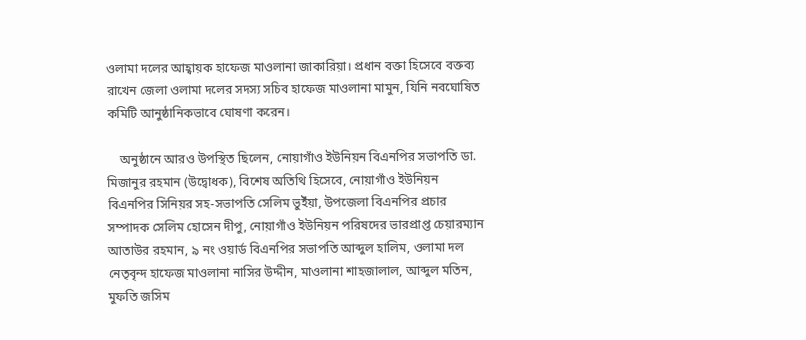ওলামা দলের আহ্বায়ক হাফেজ মাওলানা জাকারিয়া। প্রধান বক্তা হিসেবে বক্তব্য রাখেন জেলা ওলামা দলের সদস্য সচিব হাফেজ মাওলানা মামুন, যিনি নবঘোষিত কমিটি আনুষ্ঠানিকভাবে ঘোষণা করেন।

    অনুষ্ঠানে আরও উপস্থিত ছিলেন, নোয়াগাঁও ইউনিয়ন বিএনপির সভাপতি ডা. মিজানুর রহমান (উদ্বোধক), বিশেষ অতিথি হিসেবে, নোয়াগাঁও ইউনিয়ন বিএনপির সিনিয়র সহ-সভাপতি সেলিম ভুইঁয়া, উপজেলা বিএনপির প্রচার সম্পাদক সেলিম হোসেন দীপু, নোয়াগাঁও ইউনিয়ন পরিষদের ভারপ্রাপ্ত চেয়ারম্যান আতাউর রহমান, ৯ নং ওয়ার্ড বিএনপির সভাপতি আব্দুল হালিম, ওলামা দল নেতৃবৃন্দ হাফেজ মাওলানা নাসির উদ্দীন, মাওলানা শাহজালাল, আব্দুল মতিন, মুফতি জসিম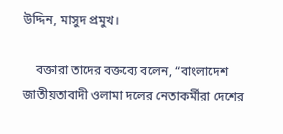উদ্দিন, মাসুদ প্রমুখ।

    বক্তারা তাদের বক্তব্যে বলেন, “বাংলাদেশ জাতীয়তাবাদী ওলামা দলের নেতাকর্মীরা দেশের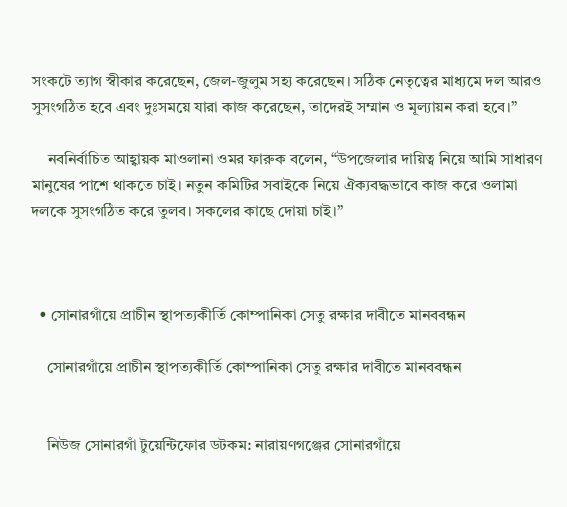সংকটে ত্যাগ স্বীকার করেছেন, জেল-জুলুম সহ্য করেছেন। সঠিক নেতৃত্বের মাধ্যমে দল আরও সুসংগঠিত হবে এবং দুঃসময়ে যারা কাজ করেছেন, তাদেরই সম্মান ও মূল্যায়ন করা হবে।”

    নবনির্বাচিত আহ্বায়ক মাওলানা ওমর ফারুক বলেন, “উপজেলার দায়িত্ব নিয়ে আমি সাধারণ মানুষের পাশে থাকতে চাই। নতুন কমিটির সবাইকে নিয়ে ঐক্যবদ্ধভাবে কাজ করে ওলামা দলকে সুসংগঠিত করে তুলব। সকলের কাছে দোয়া চাই।”



  • সোনারগাঁয়ে প্রাচীন স্থাপত্যকীর্তি কোম্পানিকা সেতু রক্ষার দাবীতে মানববন্ধন

    সোনারগাঁয়ে প্রাচীন স্থাপত্যকীর্তি কোম্পানিকা সেতু রক্ষার দাবীতে মানববন্ধন


    নিউজ সোনারগাঁ টুয়েন্টিফোর ডটকম: নারায়ণগঞ্জের সোনারগাঁয়ে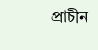প্রাচীন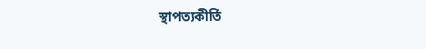স্থাপত্যকীর্তি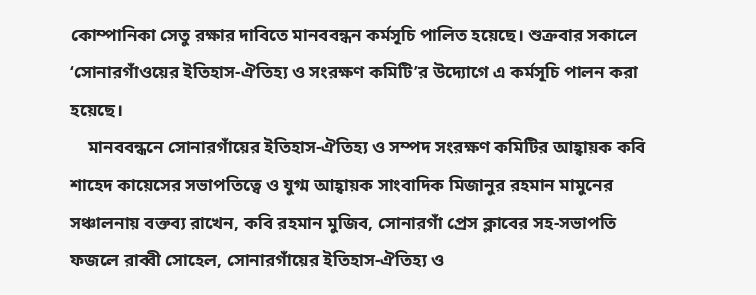কোম্পানিকা সেতু রক্ষার দাবিতে মানববন্ধন কর্মসূচি পালিত হয়েছে। শুক্রবার সকালে ‘সোনারগাঁওয়ের ইতিহাস-ঐতিহ্য ও সংরক্ষণ কমিটি’র উদ্যোগে এ কর্মসূচি পালন করা হয়েছে।
    মানববন্ধনে সোনারগাঁয়ের ইতিহাস-ঐতিহ্য ও সম্পদ সংরক্ষণ কমিটির আহ্বায়ক কবি শাহেদ কায়েসের সভাপতিত্বে ও যুগ্ম আহ্বায়ক সাংবাদিক মিজানুর রহমান মামুনের সঞ্চালনায় বক্তব্য রাখেন, কবি রহমান মুজিব, সোনারগাঁ প্রেস ক্লাবের সহ-সভাপতি ফজলে রাব্বী সোহেল, সোনারগাঁয়ের ইতিহাস-ঐতিহ্য ও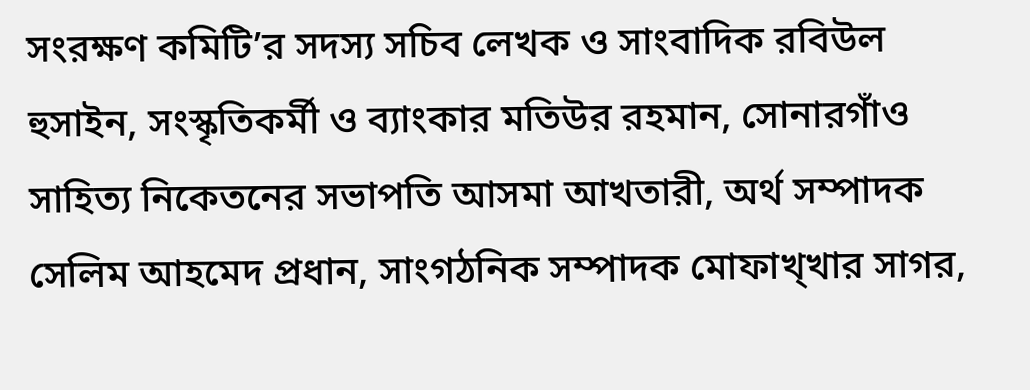সংরক্ষণ কমিটি’র সদস্য সচিব লেখক ও সাংবাদিক রবিউল হুসাইন, সংস্কৃতিকর্মী ও ব্যাংকার মতিউর রহমান, সোনারগাঁও সাহিত্য নিকেতনের সভাপতি আসমা আখতারী, অর্থ সম্পাদক সেলিম আহমেদ প্রধান, সাংগঠনিক সম্পাদক মোফাখ্খার সাগর,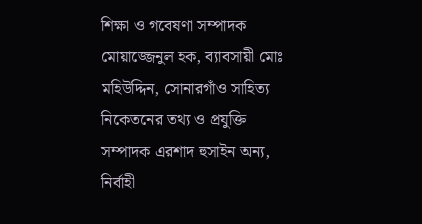শিক্ষা ও গবেষণা সম্পাদক মোয়াজ্জেনুল হক, ব্যাবসায়ী মোঃ মহিউদ্দিন, সোনারগাঁও সাহিত্য নিকেতনের তথ্য ও প্রযুক্তি সম্পাদক এরশাদ হুসাইন অন্য, নির্বাহী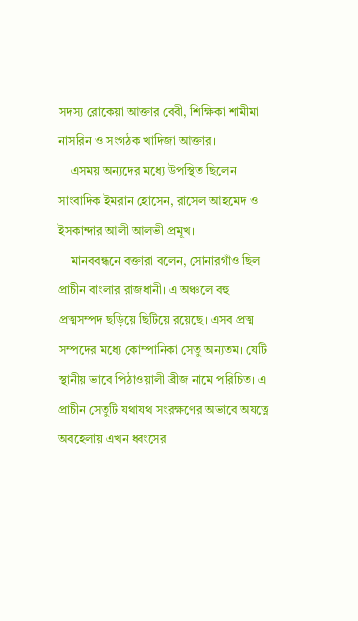সদস্য রোকেয়া আক্তার বেবী, শিক্ষিকা শামীমা নাসরিন ও সংগঠক খাদিজা আক্তার।
    এসময় অন্যদের মধ্যে উপস্থিত ছিলেন সাংবাদিক ইমরান হোসেন, রাসেল আহমেদ ও ইসকান্দার আলী আলভী প্রমূখ।
    মানববন্ধনে বক্তারা বলেন, সোনারগাঁও ছিল প্রাচীন বাংলার রাজধানী। এ অঞ্চলে বহু প্রত্মসম্পদ ছড়িয়ে ছিটিয়ে রয়েছে। এসব প্রত্ম সম্পদের মধ্যে কোম্পানিকা সেতু অন্যতম। যেটি স্থানীয় ভাবে পিঠাওয়ালী ব্রীজ নামে পরিচিত। এ প্রাচীন সেতুটি যথাযথ সংরক্ষণের অভাবে অযত্নে অবহেলায় এখন ধ্বংসের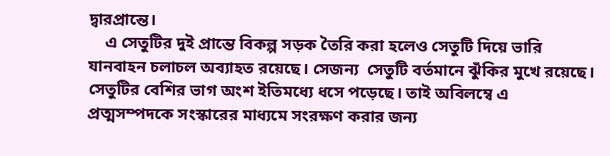দ্বারপ্রান্তে।
    এ সেতুটির দুই প্রান্তে বিকল্প সড়ক তৈরি করা হলেও সেতুটি দিয়ে ভারি যানবাহন চলাচল অব্যাহত রয়েছে। সেজন্য  সেতুটি বর্তমানে ঝুঁকির মুখে রয়েছে। সেতুটির বেশির ভাগ অংশ ইতিমধ্যে ধসে পড়েছে। তাই অবিলম্বে এ প্রত্মসম্পদকে সংস্কারের মাধ্যমে সংরক্ষণ করার জন্য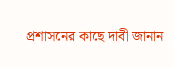প্রশাসনের কাছে দাবী জানান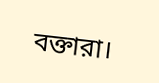বক্তারা।